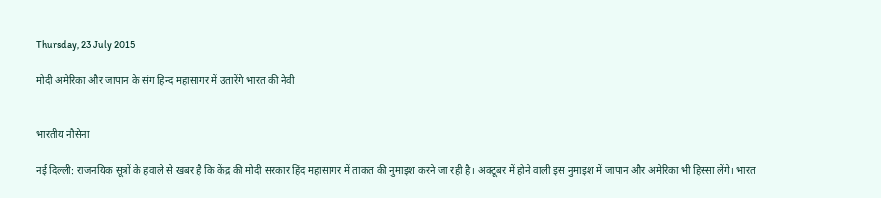Thursday, 23 July 2015

मोदी अमेरिका और जापान के संग हिन्द महासागर में उतारेंगे भारत की नेवी


भारतीय नौसेना

नई दिल्ली: राजनयिक सूत्रों के हवाले से खबर है कि केंद्र की मोदी सरकार हिंद महासागर में ताकत की नुमाइश करने जा रही है। अक्टूबर में होने वाली इस नुमाइश में जापान और अमेरिका भी हिस्सा लेंगे। भारत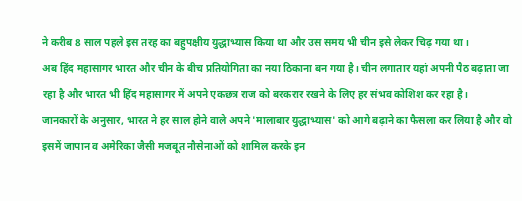ने करीब 8 साल पहले इस तरह का बहुपक्षीय युद्धाभ्यास किया था और उस समय भी चीन इसे लेकर चिढ़ गया था।
अब हिंद महासागर भारत और चीन के बीच प्रतियोगिता का नया ठिकाना बन गया है। चीन लगातार यहां अपनी पैठ बढ़ाता जा रहा है और भारत भी हिंद महासागर में अपने एकछत्र राज को बरकरार रखने के लिए हर संभव कोशिश कर रहा है।
जानकारों के अनुसार, भारत ने हर साल होने वाले अपने 'मालाबार युद्धाभ्यास' को आगे बढ़ाने का फैसला कर लिया है और वो इसमें जापान व अमेरिका जैसी मजबूत नौसेनाओं को शामिल करके इन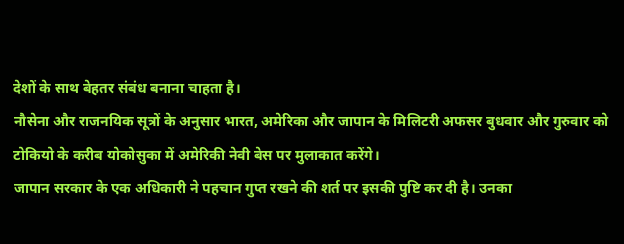देशों के साथ बेहतर संबंध बनाना चाहता है।
नौसेना और राजनयिक सूत्रों के अनुसार भारत, अमेरिका और जापान के मिलिटरी अफसर बुधवार और गुरुवार को टोकियो के करीब योकोसुका में अमेरिकी नेवी बेस पर मुलाकात करेंगे।
जापान सरकार के एक अधिकारी ने पहचान गुप्त रखने की शर्त पर इसकी पुष्टि कर दी है। उनका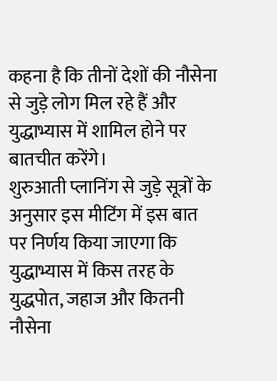कहना है कि तीनों देशों की नौसेना से जुड़े लोग मिल रहे हैं और युद्धाभ्यास में शामिल होने पर बातचीत करेंगे।
शुरुआती प्लानिंग से जुड़े सूत्रों के अनुसार इस मीटिंग में इस बात पर निर्णय किया जाएगा कि युद्धाभ्यास में किस तरह के युद्धपोत, जहाज और कितनी नौसेना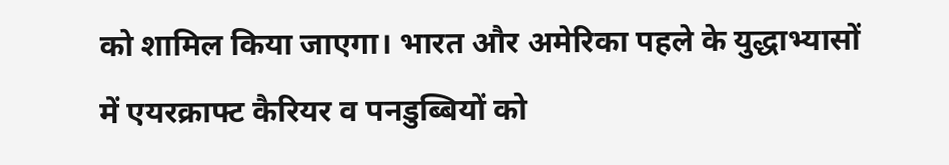को शामिल किया जाएगा। भारत और अमेरिका पहले के युद्धाभ्यासों में एयरक्राफ्ट कैरियर व पनडुब्बियों को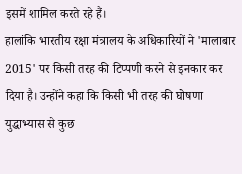इसमें शामिल करते रहे हैं।
हालांकि भारतीय रक्षा मंत्रालय के अधिकारियों ने 'मालाबार 2015' पर किसी तरह की टिप्पणी करने से इनकार कर दिया है। उन्होंने कहा कि किसी भी तरह की घोषणा युद्धाभ्यास से कुछ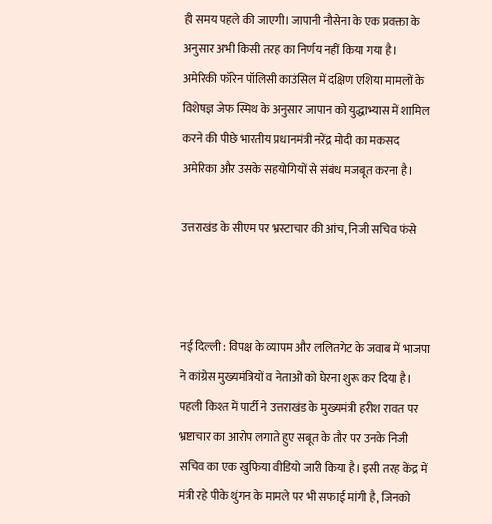ही समय पहले की जाएगी। जापानी नौसेना के एक प्रवक्ता के अनुसार अभी किसी तरह का निर्णय नहीं किया गया है।
अमेरिकी फॉरेन पॉलिसी काउंसिल में दक्षिण एशिया मामलों के विशेषज्ञ जेफ स्मिथ के अनुसार जापान को युद्धाभ्यास में शामिल करने की पीछे भारतीय प्रधानमंत्री नरेंद्र मोदी का मकसद अमेरिका और उसके सहयोगियों से संबंध मजबूत करना है।

उत्तराखंड के सीएम पर भ्रस्टाचार की आंच, निजी सचिव फंसे



नई दिल्ली : विपक्ष के व्यापम और ललितगेट के जवाब में भाजपा ने कांग्रेस मुख्यमंत्रियों व नेताओं को घेरना शुरू कर दिया है। पहली किश्त में पार्टी ने उत्तराखंड के मुख्यमंत्री हरीश रावत पर भ्रष्टाचार का आरोप लगाते हुए सबूत के तौर पर उनके निजी सचिव का एक खुफिया वीडियो जारी किया है। इसी तरह केंद्र में मंत्री रहे पीके थुंगन के मामले पर भी सफाई मांगी है, जिनको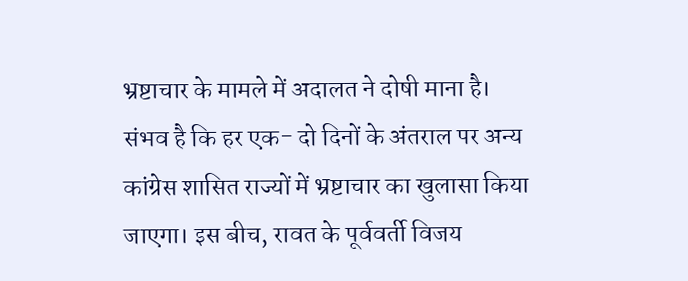भ्रष्टाचार के मामले में अदालत ने दोषी माना है।
संभव है कि हर एक- दो दिनों के अंतराल पर अन्य कांग्रेस शासित राज्यों में भ्रष्टाचार का खुलासा किया जाएगा। इस बीच, रावत के पूर्ववर्ती विजय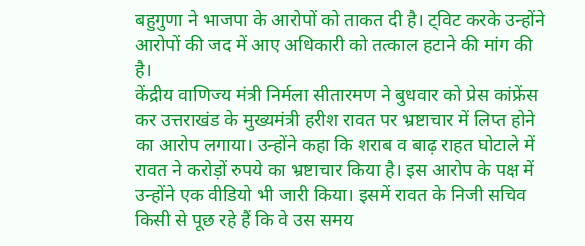बहुगुणा ने भाजपा के आरोपों को ताकत दी है। ट्विट करके उन्होंने आरोपों की जद में आए अधिकारी को तत्काल हटाने की मांग की है।
केंद्रीय वाणिज्य मंत्री निर्मला सीतारमण ने बुधवार को प्रेस कांफ्रेंस कर उत्तराखंड के मुख्यमंत्री हरीश रावत पर भ्रष्टाचार में लिप्त होने का आरोप लगाया। उन्होंने कहा कि शराब व बाढ़ राहत घोटाले में रावत ने करोड़ों रुपये का भ्रष्टाचार किया है। इस आरोप के पक्ष में उन्होंने एक वीडियो भी जारी किया। इसमें रावत के निजी सचिव किसी से पूछ रहे हैं कि वे उस समय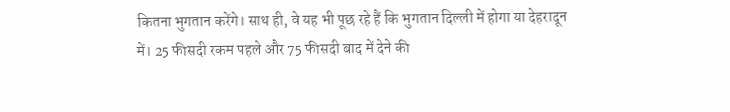कितना भुगतान करेंगे। साथ ही, वे यह भी पूछ रहे हैं कि भुगतान दिल्ली में होगा या देहरादून में। 25 फीसदी रकम पहले और 75 फीसदी बाद में देने की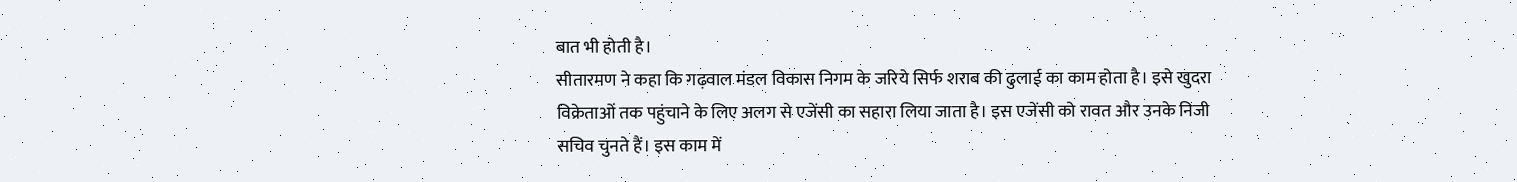बात भी होती है।
सीतारमण ने कहा कि गढ़वाल मंडल विकास निगम के जरिये सिर्फ शराब की ढुलाई का काम होता है। इसे खुदरा विक्रेताओं तक पहुंचाने के लिए अलग से एजेंसी का सहारा लिया जाता है। इस एजेंसी को रावत और उनके निजी सचिव चुनते हैं। इस काम में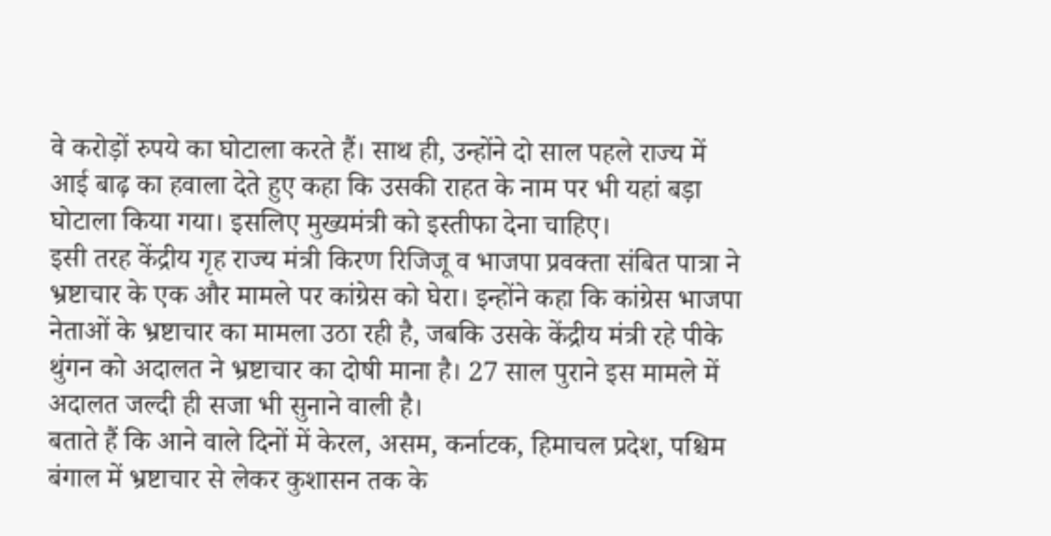वे करोड़ों रुपये का घोटाला करते हैं। साथ ही, उन्होंने दो साल पहले राज्य में आई बाढ़ का हवाला देते हुए कहा कि उसकी राहत के नाम पर भी यहां बड़ा घोटाला किया गया। इसलिए मुख्यमंत्री को इस्तीफा देना चाहिए।
इसी तरह केंद्रीय गृह राज्य मंत्री किरण रिजिजू व भाजपा प्रवक्ता संबित पात्रा ने भ्रष्टाचार के एक और मामले पर कांग्रेस को घेरा। इन्होंने कहा कि कांग्रेस भाजपा नेताओं के भ्रष्टाचार का मामला उठा रही है, जबकि उसके केंद्रीय मंत्री रहे पीके थुंगन को अदालत ने भ्रष्टाचार का दोषी माना है। 27 साल पुराने इस मामले में अदालत जल्दी ही सजा भी सुनाने वाली है।
बताते हैं कि आने वाले दिनों में केरल, असम, कर्नाटक, हिमाचल प्रदेश, पश्चिम बंगाल में भ्रष्टाचार से लेकर कुशासन तक के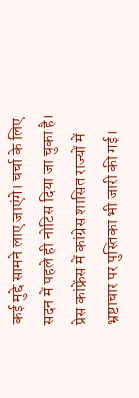कई मुद्दे सामने लाए जाएंगे। चर्चा के लिए सदन में पहले ही नोटिस दिया जा चुका है। प्रेस कांफ्रेंस में कांग्रेस शासित राज्यों में भ्रष्टाचार पर पुस्तिका भी जारी की गई।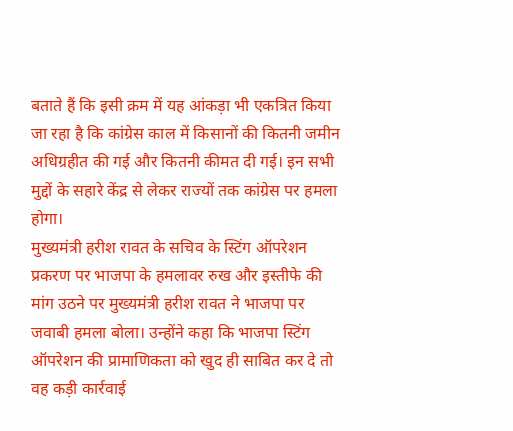बताते हैं कि इसी क्रम में यह आंकड़ा भी एकत्रित किया जा रहा है कि कांग्रेस काल में किसानों की कितनी जमीन अधिग्रहीत की गई और कितनी कीमत दी गई। इन सभी मुद्दों के सहारे केंद्र से लेकर राज्यों तक कांग्रेस पर हमला होगा।
मुख्यमंत्री हरीश रावत के सचिव के स्टिंग ऑपरेशन प्रकरण पर भाजपा के हमलावर रुख और इस्तीफे की मांग उठने पर मुख्यमंत्री हरीश रावत ने भाजपा पर जवाबी हमला बोला। उन्होंने कहा कि भाजपा स्टिंग ऑपरेशन की प्रामाणिकता को खुद ही साबित कर दे तो वह कड़ी कार्रवाई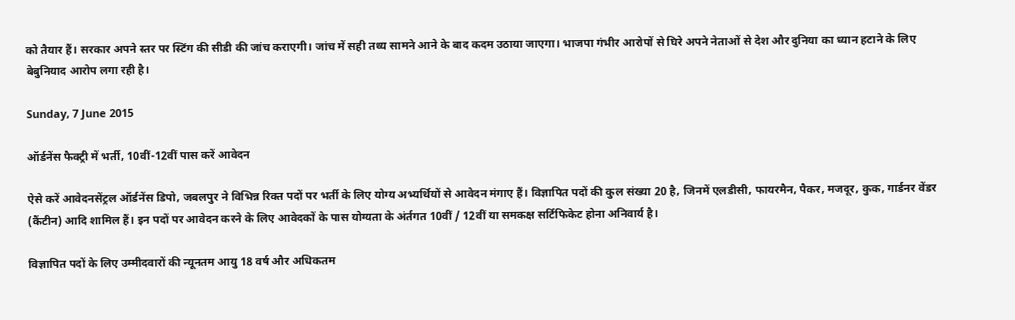को तैयार हैं। सरकार अपने स्तर पर स्टिंग की सीडी की जांच कराएगी। जांच में सही तथ्य सामने आने के बाद कदम उठाया जाएगा। भाजपा गंभीर आरोपों से घिरे अपने नेताओं से देश और दुनिया का ध्यान हटाने के लिए बेबुनियाद आरोप लगा रही है।

Sunday, 7 June 2015

ऑर्डनेंस फैक्ट्री में भर्ती, 10वीं-12वीं पास करें आवेदन

ऐसे करें आवेदनसेंट्रल ऑर्डनेंस डिपो, जबलपुर ने विभिन्न रिक्त पदों पर भर्ती के लिए योग्य अभ्यर्थियों से आवेदन मंगाए हैं। विज्ञापित पदों की कुल संख्या 20 है, जिनमें एलडीसी, फायरमैन, पैकर, मजदूर, कुक, गार्डनर वेंडर (कैंटीन) आदि शामिल हैं। इन पदों पर आवेदन करने के लिए आवेदकों के पास योग्यता के अंर्तगत 10वीं / 12वीं या समकक्ष सर्टिफिकेट होना अनिवार्य है।

विज्ञापित पदों के लिए उम्मीदवारों की न्यूनतम आयु 18 वर्ष और अधिकतम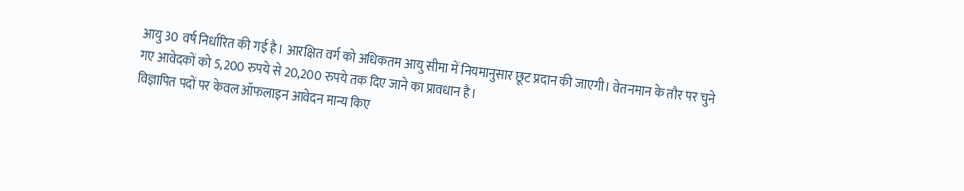आयु 30 वर्ष निर्धारित की गई है। आरक्षित वर्ग को अधिकतम आयु सीमा में नियमानुसार छूट प्रदान की जाएगी। वेतनमान के तौर पर चुने गए आवेदकों को 5,200 रुपये से 20,200 रुपये तक दिए जाने का प्रावधान है।
विज्ञापित पदों पर केवल ऑफलाइन आवेदन मान्य किए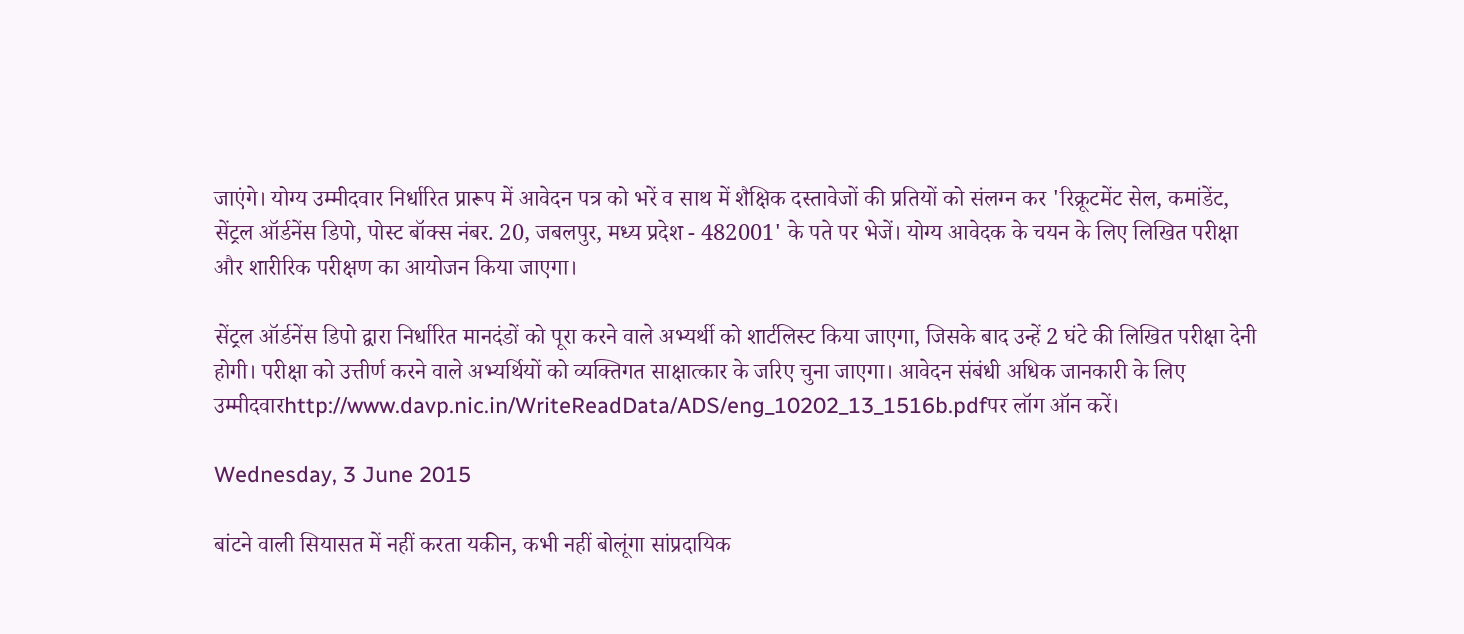जाएंगे। योग्य उम्‍मीदवार निर्धारित प्रारूप में आवेदन पत्र को भरें व साथ में शैक्षिक दस्तावेजों की प्रतियों को संलग्न कर 'रिक्रूटमेंट सेल, कमांडेंट, सेंट्रल ऑर्डनेंस डिपो, पोस्ट बॉक्स नंबर. 20, जबलपुर, मध्य प्रदेश - 482001' के पते पर भेजें। योग्य आवेदक के चयन के लिए लिखित परीक्षा और शारीरिक परीक्षण का आयोजन किया जाएगा।

सेंट्रल ऑर्डनेंस डिपो द्वारा निर्धारित मानदंडों को पूरा करने वाले अभ्यर्थी को शार्टलिस्ट किया जाएगा, जिसके बाद उन्हें 2 घंटे की लिखित परीक्षा देनी होगी। परीक्षा को उत्तीर्ण करने वाले अभ्यर्थियों को व्यक्तिगत साक्षात्कार के जरिए चुना जाएगा। आवेदन संबंधी अधिक जानकारी के लिए उम्मीदवारhttp://www.davp.nic.in/WriteReadData/ADS/eng_10202_13_1516b.pdfपर लॉग ऑन करें।

Wednesday, 3 June 2015

बांटने वाली सियासत में नहीं करता यकीन, कभी नहीं बोलूंगा सांप्रदायिक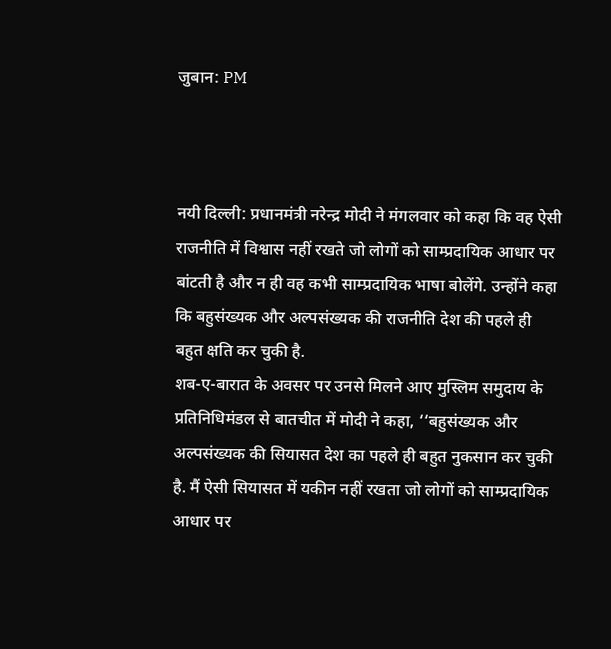जुबान: PM



नयी दिल्ली: प्रधानमंत्री नरेन्द्र मोदी ने मंगलवार को कहा कि वह ऐसी राजनीति में विश्वास नहीं रखते जो लोगों को साम्प्रदायिक आधार पर बांटती है और न ही वह कभी साम्प्रदायिक भाषा बोलेंगे. उन्होंने कहा कि बहुसंख्यक और अल्पसंख्यक की राजनीति देश की पहले ही बहुत क्षति कर चुकी है.
शब-ए-बारात के अवसर पर उनसे मिलने आए मुस्लिम समुदाय के प्रतिनिधिमंडल से बातचीत में मोदी ने कहा, ‘‘बहुसंख्यक और अल्पसंख्यक की सियासत देश का पहले ही बहुत नुकसान कर चुकी है. मैं ऐसी सियासत में यकीन नहीं रखता जो लोगों को साम्प्रदायिक आधार पर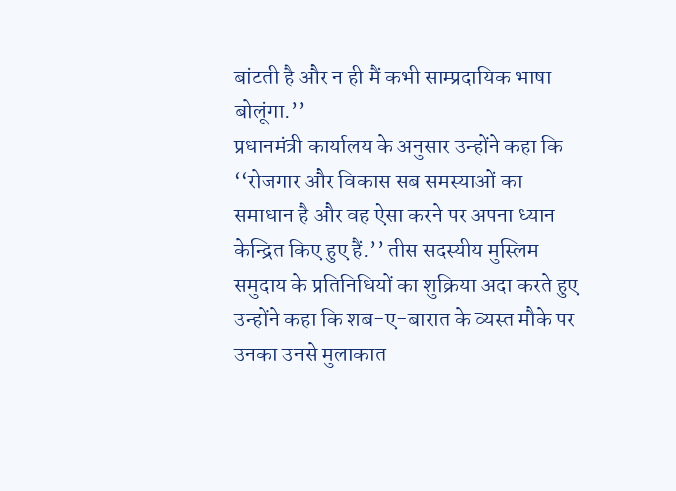बांटती है और न ही मैं कभी साम्प्रदायिक भाषा बोलूंगा.’’
प्रधानमंत्री कार्यालय के अनुसार उन्होंने कहा कि ‘‘रोजगार और विकास सब समस्याओं का समाधान है और वह ऐसा करने पर अपना ध्यान केन्द्रित किए हुए हैं.’’ तीस सदस्यीय मुस्लिम समुदाय के प्रतिनिधियों का शुक्रिया अदा करते हुए उन्होंने कहा कि शब-ए-बारात के व्यस्त मौके पर उनका उनसे मुलाकात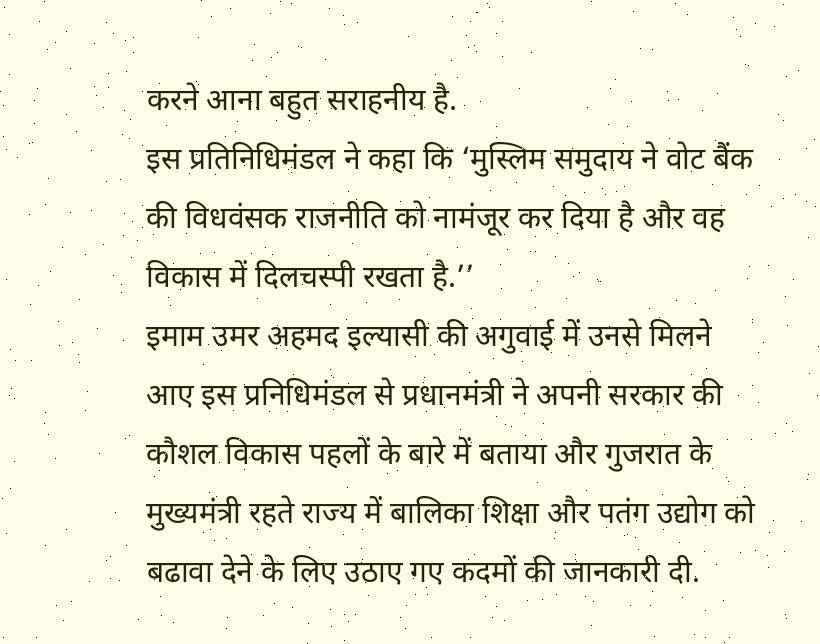करने आना बहुत सराहनीय है.
इस प्रतिनिधिमंडल ने कहा कि ‘मुस्लिम समुदाय ने वोट बैंक की विधवंसक राजनीति को नामंजूर कर दिया है और वह विकास में दिलचस्पी रखता है.’’
इमाम उमर अहमद इल्यासी की अगुवाई में उनसे मिलने आए इस प्रनिधिमंडल से प्रधानमंत्री ने अपनी सरकार की कौशल विकास पहलों के बारे में बताया और गुजरात के मुख्यमंत्री रहते राज्य में बालिका शिक्षा और पतंग उद्योग को बढावा देने के लिए उठाए गए कदमों की जानकारी दी.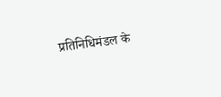प्रतिनिधिमंडल के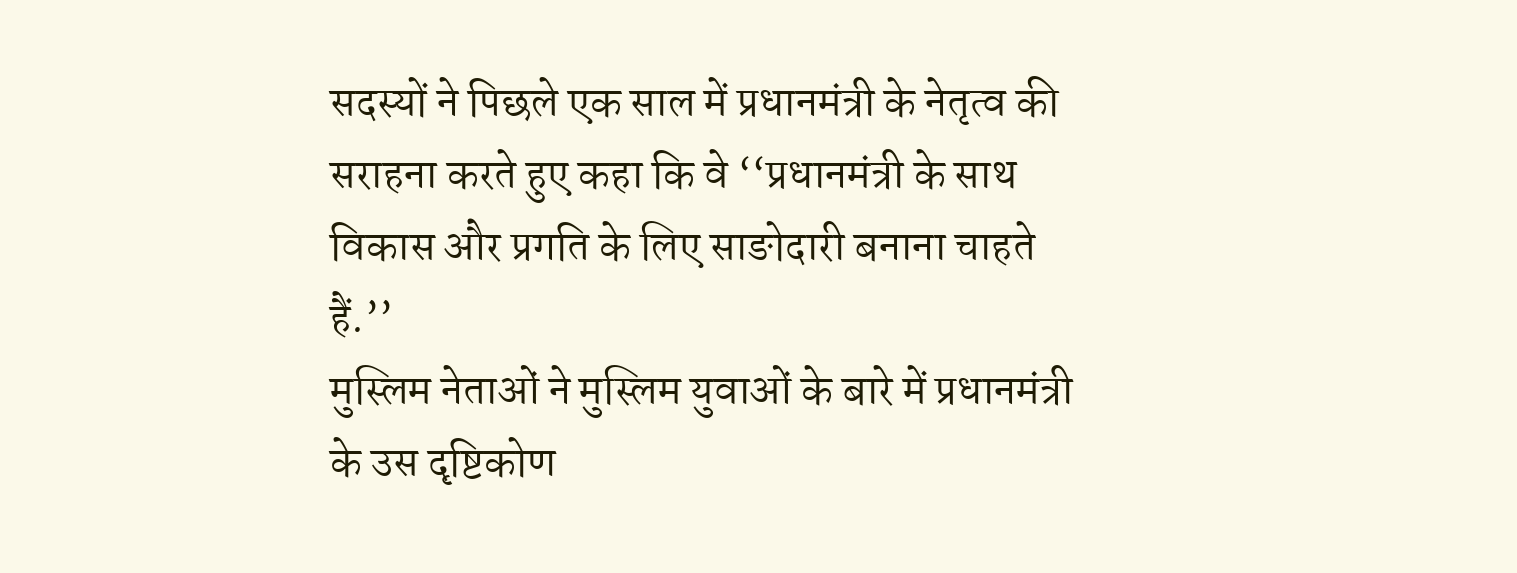सदस्यों ने पिछले एक साल में प्रधानमंत्री के नेतृत्व की सराहना करते हुए कहा कि वे ‘‘प्रधानमंत्री के साथ विकास और प्रगति के लिए साङोदारी बनाना चाहते हैं.’’
मुस्लिम नेताओं ने मुस्लिम युवाओं के बारे में प्रधानमंत्री के उस दृष्टिकोण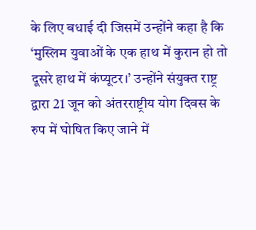के लिए बधाई दी जिसमें उन्होंने कहा है कि ‘मुस्लिम युवाओं के एक हाथ में कुरान हो तो दूसरे हाथ में कंप्यूटर।’ उन्होंने संयुक्त राष्ट्र द्वारा 21 जून को अंतरराष्ट्रीय योग दिवस के रुप में घोषित किए जाने में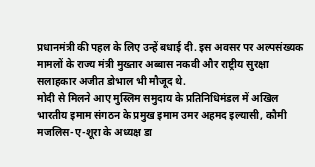प्रधानमंत्री की पहल के लिए उन्हें बधाई दी. इस अवसर पर अल्पसंख्यक मामलों के राज्य मंत्री मुख्तार अब्बास नकवी और राष्ट्रीय सुरक्षा सलाहकार अजीत डोभाल भी मौजूद थे.
मोदी से मिलने आए मुस्लिम समुदाय के प्रतिनिधिमंडल में अखिल भारतीय इमाम संगठन के प्रमुख इमाम उमर अहमद इल्यासी, कौमी मजलिस-ए-शूरा के अध्यक्ष डा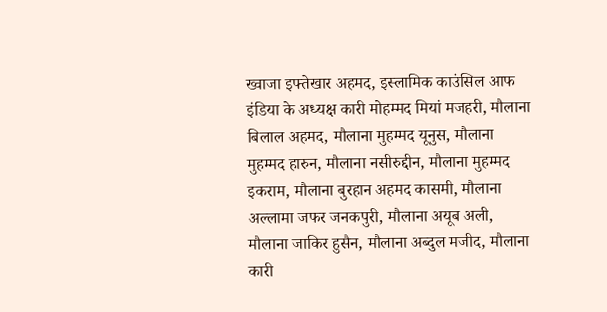ख्वाजा इफ्तेखार अहमद, इस्लामिक काउंसिल आफ इंडिया के अध्यक्ष कारी मोहम्मद मियां मजहरी, मौलाना बिलाल अहमद, मौलाना मुहम्मद यूनुस, मौलाना मुहम्मद हारुन, मौलाना नसीरुद्दीन, मौलाना मुहम्मद इकराम, मौलाना बुरहान अहमद कासमी, मौलाना अल्लामा जफर जनकपुरी, मौलाना अयूब अली, मौलाना जाकिर हुसैन, मौलाना अब्दुल मजीद, मौलाना कारी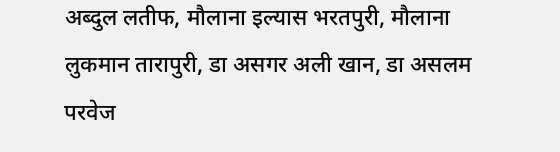अब्दुल लतीफ, मौलाना इल्यास भरतपुरी, मौलाना लुकमान तारापुरी, डा असगर अली खान, डा असलम परवेज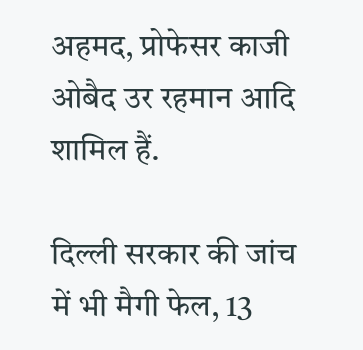अहमद, प्रोफेसर काजी ओबैद उर रहमान आदि शामिल हैं.

दिल्ली सरकार की जांच में भी मैगी फेल, 13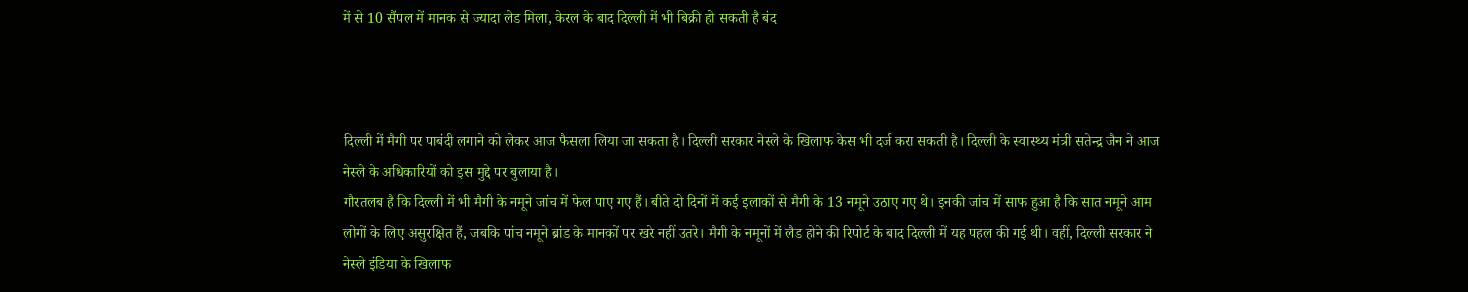में से 10 सैंपल में मानक से ज्यादा लेड मिला, केरल के बाद दिल्ली में भी बिक्री हो सकती है बंद



दिल्ली में मैगी पर पाबंदी लगाने को लेकर आज फैसला लिया जा सकता है। दिल्ली सरकार नेस्ले के खिलाफ केस भी दर्ज करा सकती है। दिल्ली के स्वास्थ्य मंत्री सतेन्द्र जैन ने आज नेस्ले के अधिकारियों को इस मुद्दे पर बुलाया है।
गौरतलब है कि दिल्ली में भी मैगी के नमूने जांच में फेल पाए गए हैं। बीते दो दिनों में कई इलाकों से मैगी के 13 नमूने उठाए गए थे। इनकी जांच में साफ हुआ है कि सात नमूने आम लोगों के लिए असुरक्षित हैं, जबकि पांच नमूने ब्रांड के मानकों पर खरे नहीं उतरे। मैगी के नमूनों में लैड होने की रिपोर्ट के बाद दिल्ली में यह पहल की गई थी। वहीं, दिल्ली सरकार ने नेस्ले इंडिया के खिलाफ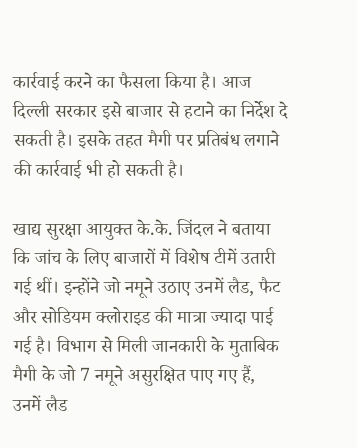कार्रवाई करने का फैसला किया है। आज दिल्ली सरकार इसे बाजार से हटाने का निर्देश दे सकती है। इसके तहत मैगी पर प्रतिबंध लगाने की कार्रवाई भी हो सकती है।

खाद्य सुरक्षा आयुक्त के.के. जिंदल ने बताया कि जांच के लिए बाजारों में विशेष टीमें उतारी गई थीं। इन्होंने जो नमूने उठाए उनमें लैड, फैट और सोडियम क्लोराइड की मात्रा ज्यादा पाई गई है। विभाग से मिली जानकारी के मुताबिक मैगी के जो 7 नमूने असुरक्षित पाए गए हैं, उनमें लैड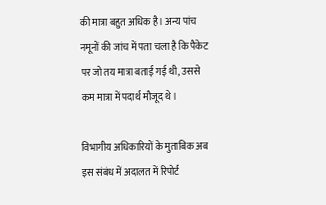की मात्रा बहुत अधिक है। अन्य पांच नमूनों की जांच में पता चला है कि पैकेट पर जो तय मात्रा बताई गई थी, उससे कम मात्रा में पदार्थ मौजूद थे।

विभागीय अधिकारियों के मुताबिक अब इस संबंध में अदालत में रिपोर्ट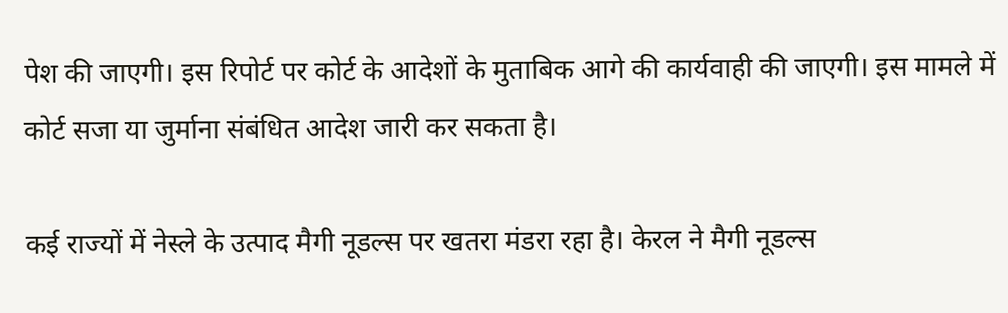पेश की जाएगी। इस रिपोर्ट पर कोर्ट के आदेशों के मुताबिक आगे की कार्यवाही की जाएगी। इस मामले में कोर्ट सजा या जुर्माना संबंधित आदेश जारी कर सकता है।

कई राज्यों में नेस्ले के उत्पाद मैगी नूडल्स पर खतरा मंडरा रहा है। केरल ने मैगी नूडल्स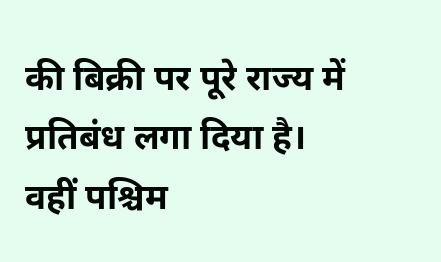की बिक्री पर पूरे राज्य में प्रतिबंध लगा दिया है। वहीं पश्चिम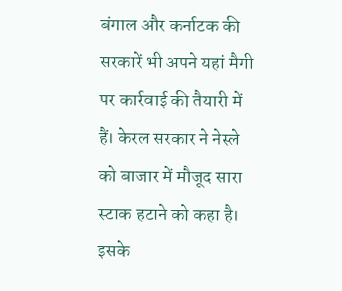बंगाल और कर्नाटक की सरकारें भी अपने यहां मैगी पर कार्रवाई की तैयारी में हैं। केरल सरकार ने नेस्ले को बाजार में मौजूद सारा स्टाक हटाने को कहा है। इसके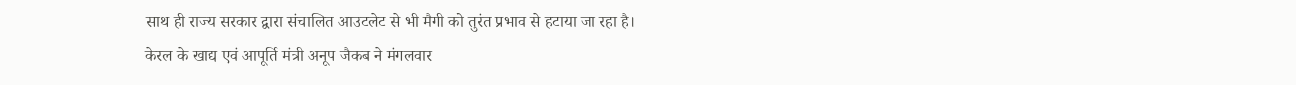साथ ही राज्य सरकार द्वारा संचालित आउटलेट से भी मैगी को तुरंत प्रभाव से हटाया जा रहा है।
केरल के खाद्य एवं आपूर्ति मंत्री अनूप जैकब ने मंगलवार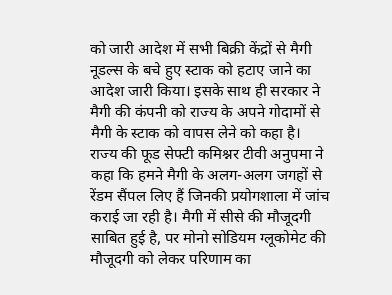को जारी आदेश में सभी बिक्री केंद्रों से मैगी नूडल्स के बचे हुए स्टाक को हटाए जाने का आदेश जारी किया। इसके साथ ही सरकार ने मैगी की कंपनी को राज्य के अपने गोदामों से मैगी के स्टाक को वापस लेने को कहा है। राज्य की फूड सेफ्टी कमिश्नर टीवी अनुपमा ने कहा कि हमने मैगी के अलग-अलग जगहों से रेंडम सैंपल लिए हैं जिनकी प्रयोगशाला में जांच कराई जा रही है। मैगी में सीसे की मौजूदगी साबित हुई है, पर मोनो सोडियम ग्लूकोमेट की मौजूदगी को लेकर परिणाम का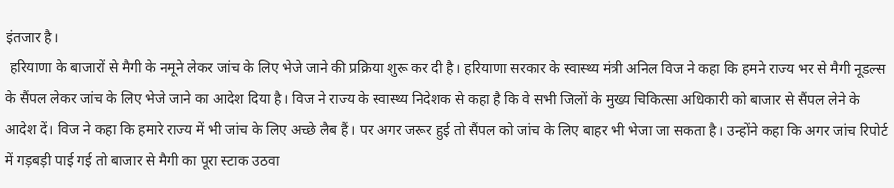इंतजार है।
 हरियाणा के बाजारों से मैगी के नमूने लेकर जांच के लिए भेजे जाने की प्रक्रिया शुरू कर दी है। हरियाणा सरकार के स्वास्थ्य मंत्री अनिल विज ने कहा कि हमने राज्य भर से मैगी नूडल्स के सैंपल लेकर जांच के लिए भेजे जाने का आदेश दिया है। विज ने राज्य के स्वास्थ्य निदेशक से कहा है कि वे सभी जिलों के मुख्य चिकित्सा अधिकारी को बाजार से सैंपल लेने के आदेश दें। विज ने कहा कि हमारे राज्य में भी जांच के लिए अच्छे लैब हैं। पर अगर जरूर हुई तो सैंपल को जांच के लिए बाहर भी भेजा जा सकता है। उन्होंने कहा कि अगर जांच रिपोर्ट में गड़बड़ी पाई गई तो बाजार से मैगी का पूरा स्टाक उठवा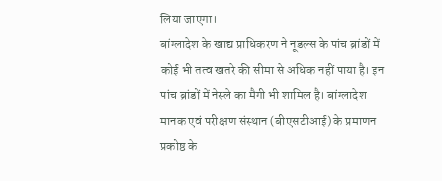लिया जाएगा।
बांग्लादेश के खाद्य प्राधिकरण ने नूडल्स के पांच ब्रांडों में कोई भी तत्व खतरे की सीमा से अधिक नहीं पाया है। इन पांच ब्रांडों में नेस्ले का मैगी भी शामिल है। बांग्लादेश मानक एवं परीक्षण संस्थान (बीएसटीआई) के प्रमाणन प्रकोष्ठ के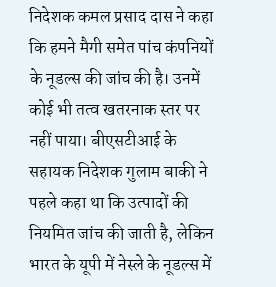निदेशक कमल प्रसाद दास ने कहा कि हमने मैगी समेत पांच कंपनियों के नूडल्स की जांच की है। उनमें कोई भी तत्व खतरनाक स्तर पर नहीं पाया। बीएसटीआई के सहायक निदेशक गुलाम बाकी ने पहले कहा था कि उत्पादों की नियमित जांच की जाती है, लेकिन भारत के यूपी में नेस्ले के नूडल्स में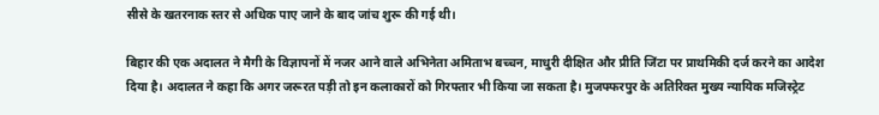सीसे के खतरनाक स्तर से अधिक पाए जाने के बाद जांच शुरू की गई थी।

बिहार की एक अदालत ने मैगी के विज्ञापनों में नजर आने वाले अभिनेता अमिताभ बच्चन, माधुरी दीक्षित और प्रीति जिंटा पर प्राथमिकी दर्ज करने का आदेश दिया है। अदालत ने कहा कि अगर जरूरत पड़ी तो इन कलाकारों को गिरफ्तार भी किया जा सकता है। मुजफ्फरपुर के अतिरिक्त मुख्य न्यायिक मजिस्ट्रेट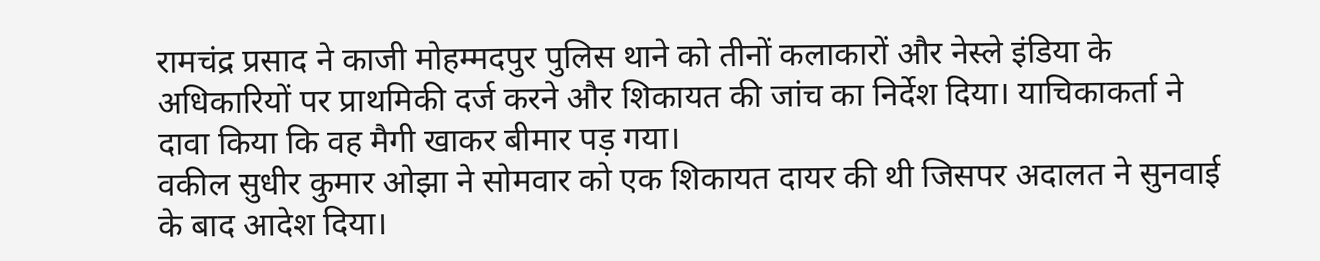रामचंद्र प्रसाद ने काजी मोहम्मदपुर पुलिस थाने को तीनों कलाकारों और नेस्ले इंडिया के अधिकारियों पर प्राथमिकी दर्ज करने और शिकायत की जांच का निर्देश दिया। याचिकाकर्ता ने दावा किया कि वह मैगी खाकर बीमार पड़ गया।
वकील सुधीर कुमार ओझा ने सोमवार को एक शिकायत दायर की थी जिसपर अदालत ने सुनवाई के बाद आदेश दिया।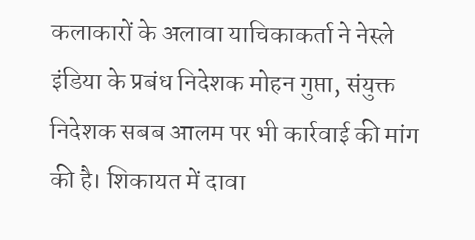कलाकारों के अलावा याचिकाकर्ता ने नेस्ले इंडिया के प्रबंध निदेशक मोहन गुप्ता, संयुक्त निदेशक सबब आलम पर भी कार्रवाई की मांग की है। शिकायत में दावा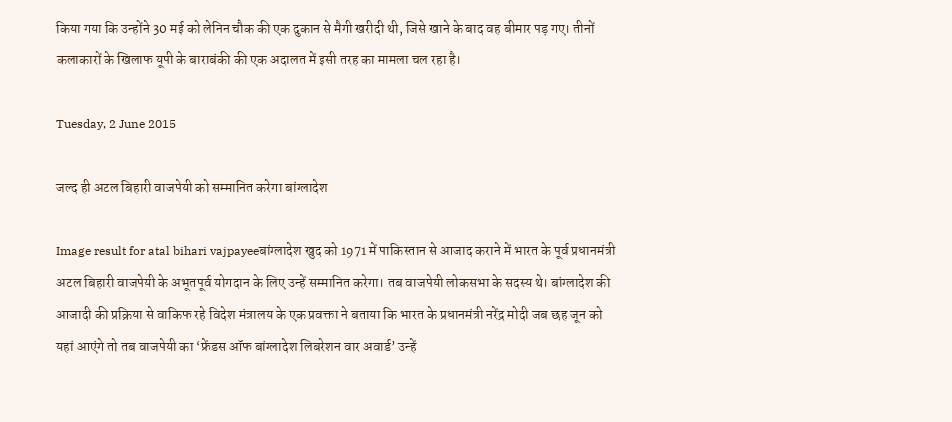किया गया कि उन्होंने 30 मई को लेनिन चौक की एक दुकान से मैगी खरीदी थी, जिसे खाने के बाद वह बीमार पड़ गए। तीनों कलाकारों के खिलाफ यूपी के बाराबंकी की एक अदालत में इसी तरह का मामला चल रहा है।

Tuesday, 2 June 2015

जल्द ही अटल बिहारी वाजपेयी को सम्मानित करेगा बांग्लादेश

Image result for atal bihari vajpayeeबांग्लादेश खुद को 1971 में पाकिस्तान से आजाद कराने में भारत के पूर्व प्रधानमंत्री अटल बिहारी वाजपेयी के अभूतपूर्व योगदान के लिए उन्हें सम्मानित करेगा। तब वाजपेयी लोकसभा के सदस्य थे। बांग्लादेश की आजादी की प्रक्रिया से वाकिफ रहे विदेश मंत्रालय के एक प्रवक्ता ने बताया कि भारत के प्रधानमंत्री नरेंद्र मोदी जब छह जून को यहां आएंगे तो तब वाजपेयी का ‘फ्रेंडस ऑफ बांग्लादेश लिबरेशन वार अवार्ड’ उन्हें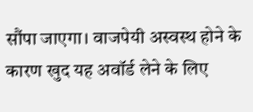सौंपा जाएगा। वाजपेयी अस्वस्थ होने के कारण खुद यह अवॉर्ड लेने के लिए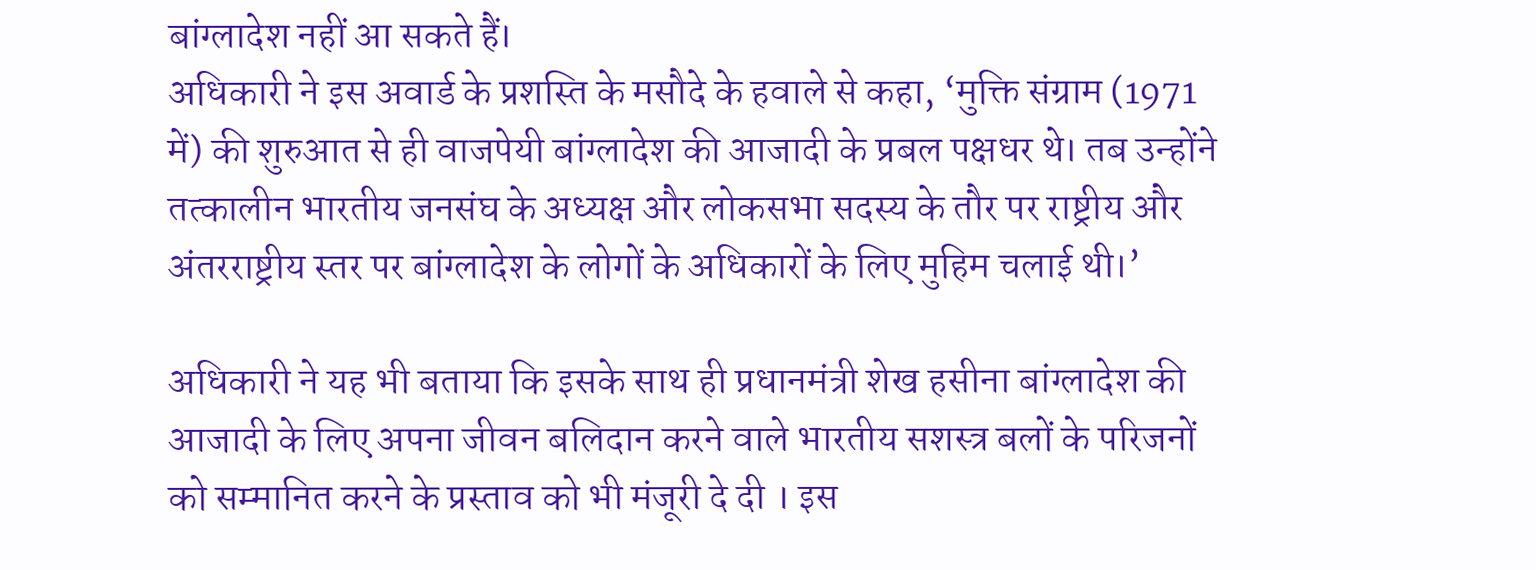बांग्लादेश नहीं आ सकते हैं।
अधिकारी ने इस अवार्ड के प्रशस्ति के मसौदे के हवाले से कहा, ‘मुक्ति संग्राम (1971 में) की शुरुआत से ही वाजपेयी बांग्लादेश की आजादी के प्रबल पक्षधर थे। तब उन्होंने तत्कालीन भारतीय जनसंघ के अध्यक्ष और लोकसभा सदस्य के तौर पर राष्ट्रीय और अंतरराष्ट्रीय स्तर पर बांग्लादेश के लोगों के अधिकारों के लिए मुहिम चलाई थी।’

अधिकारी ने यह भी बताया कि इसके साथ ही प्रधानमंत्री शेख हसीना बांग्लादेश की आजादी के लिए अपना जीवन बलिदान करने वाले भारतीय सशस्त्र बलों के परिजनों को सम्मानित करने के प्रस्ताव को भी मंजूरी दे दी । इस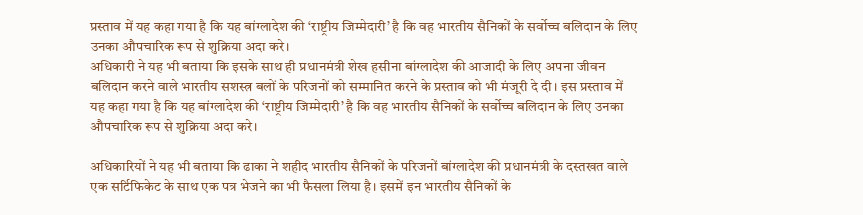प्रस्ताव में यह कहा गया है कि यह बांग्लादेश की ‘राष्ट्रीय जिम्मेदारी’ है कि वह भारतीय सैनिकों के सर्वोच्च बलिदान के लिए उनका औपचारिक रूप से शुक्रिया अदा करे।
अधिकारी ने यह भी बताया कि इसके साथ ही प्रधानमंत्री शेख हसीना बांग्लादेश की आजादी के लिए अपना जीवन बलिदान करने वाले भारतीय सशस्त्र बलों के परिजनों को सम्मानित करने के प्रस्ताव को भी मंजूरी दे दी। इस प्रस्ताव में यह कहा गया है कि यह बांग्लादेश की ‘राष्ट्रीय जिम्मेदारी’ है कि वह भारतीय सैनिकों के सर्वोच्च बलिदान के लिए उनका औपचारिक रूप से शुक्रिया अदा करे।

अधिकारियों ने यह भी बताया कि ढाका ने शहीद भारतीय सैनिकों के परिजनों बांग्लादेश की प्रधानमंत्री के दस्तखत वाले एक सर्टिफिकेट के साथ एक पत्र भेजने का भी फैसला लिया है। इसमें इन भारतीय सैनिकों के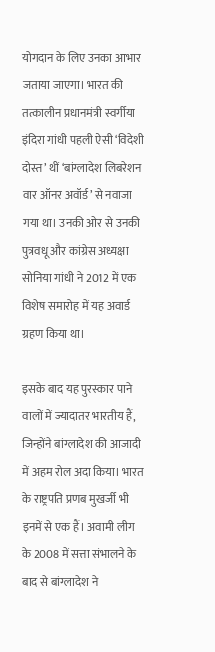योगदान के लिए उनका आभार जताया जाएगा। भारत की तत्कालीन प्रधानमंत्री स्वर्गीया इंदिरा गांधी पहली ऐसी ‘विदेशी दोस्त’ थीं ‘बांग्लादेश लिबरेशन वार ऑनर अवॉर्ड’ से नवाजा गया था। उनकी ओर से उनकी पुत्रवधू और कांग्रेस अध्यक्षा सोनिया गांधी ने 2012 में एक विशेष समारोह में यह अवार्ड ग्रहण किया था।

इसके बाद यह पुरस्कार पाने वालों में ज्यादातर भारतीय हैं, जिन्होंने बांग्लादेश की आजादी में अहम रोल अदा किया। भारत के राष्ट्रपति प्रणब मुखर्जी भी इनमें से एक हैं। अवामी लीग के 2008 में सत्ता संभालने के बाद से बांग्लादेश ने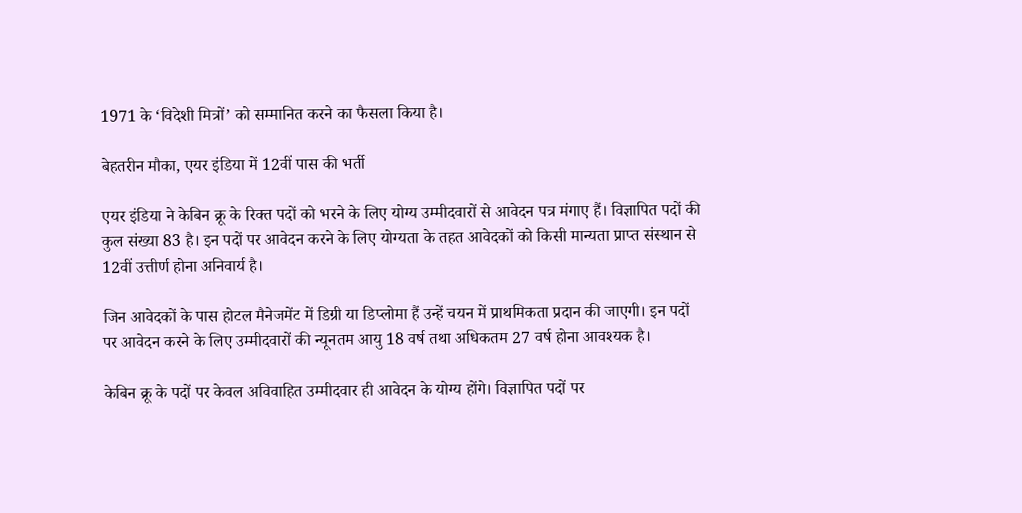1971 के ‘विदेशी मित्रों’ को सम्मानित करने का फैसला किया है।

बेहतरीन मौका, एयर इंडिया में 12वीं पास की भर्ती

एयर इंडिया ने केबिन क्रू के रिक्त पदों को भरने के लिए योग्य उम्मीदवारों से आवेदन पत्र मंगाए हैं। विज्ञापित पदों की कुल संख्या 83 है। इन पदों पर आवेदन करने के लिए योग्यता के तहत आवेदकों को किसी मान्यता प्राप्त संस्‍थान से 12वीं उत्तीर्ण होना अनिवार्य है।

जिन आवेदकों के पास होटल मैनेजमेंट में डिग्री या डिप्लोमा हैं उन्हें चयन में प्राथमिकता प्रदान की जाएगी। इन पदों पर आवेदन करने के‌ लिए उम्मीदवारों की न्यूनतम आयु 18 वर्ष त‌था अधिकतम 27 वर्ष होना आवश्यक है।

केबिन क्रू के पदों पर केवल अविवाहित उम्मीदवार ही आवेदन के योग्य होंगे। विज्ञापित पदों पर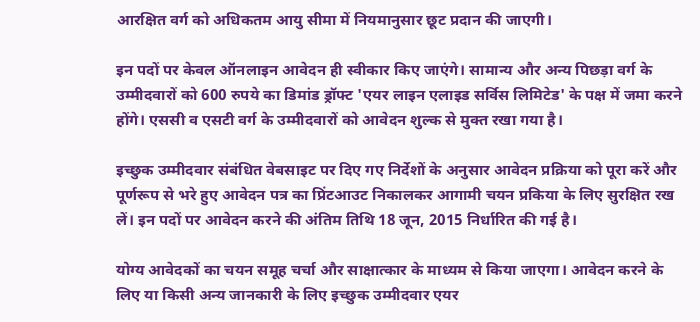आरक्षित वर्ग को अधिकतम आयु सीमा में नियमानुसार छूट प्रदान की जाएगी।

इन पदों पर केवल ऑनलाइन आवेदन ही स्वीकार किए जाएंगे। सामान्य और अन्य पिछड़ा वर्ग के उम्मीदवारों को 600 रुपये का डिमांड ड्रॉफ्ट 'एयर लाइन एलाइड सर्विस लिमिटेड' के पक्ष में जमा करने होंगे। एससी व एसटी वर्ग के उम्मीदवारों को आवेदन शुल्‍क से मुक्त रखा गया है।

इच्छुक उम्मीदवार संबं‌धित वेबसाइट पर ‌दिए गए निर्देशों के अनुसार आवेदन प्रक्रिया को पूरा करें और पूर्णरूप से भरे हुए आवेदन पत्र का प्रिंटआउट निकालकर आगामी चयन प्रकिया के लिए सुरक्षित रख लें। इन पदों पर आवेदन करने की अंतिम तिथि 18 जून, 2015 निर्धारित की गई है।

योग्य आवेदकों का चयन समू‌ह चर्चा और साक्षात्कार के माध्यम से किया जाएगा। आवेदन करने के लिए या किसी अन्य जानकारी के लिए इच्छुक उम्मीदवार एयर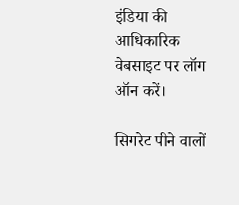इंडिया की आधिकारिक वेबसाइट पर लॉग ऑन करें।

सिगरेट पीने वालों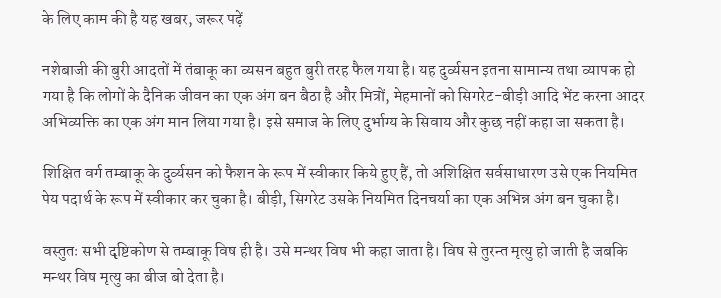के लिए काम की है यह खबर, जरूर पढ़ें

नशेबाजी की बुरी आदतों में तंबाकू का व्यसन बहुत बुरी तरह फैल गया है। यह दुर्व्यसन इतना सामान्य तथा व्यापक हो गया है कि लोगों के दैनिक जीवन का एक अंग बन बैठा है और मित्रों, मेहमानों को सिगरेट-बीड़ी आदि भेंट करना आदर अभिव्यक्ति का एक अंग मान लिया गया है। इसे समाज के लिए दुर्भाग्य के सिवाय और कुछ नहीं कहा जा सकता है।

शिक्षित वर्ग तम्बाकू के दुर्व्यसन को फैशन के रूप में स्वीकार किये हुए हैं, तो अशिक्षित सर्वसाधारण उसे एक नियमित पेय पदार्थ के रूप में स्वीकार कर चुका है। बीड़ी, सिगरेट उसके नियमित दिनचर्या का एक अभिन्न अंग बन चुका है।

वस्तुतः सभी दृष्टिकोण से तम्बाकू विष ही है। उसे मन्थर विष भी कहा जाता है। विष से तुरन्त मृत्यु हो जाती है जबकि मन्थर विष मृत्यु का बीज बो देता है।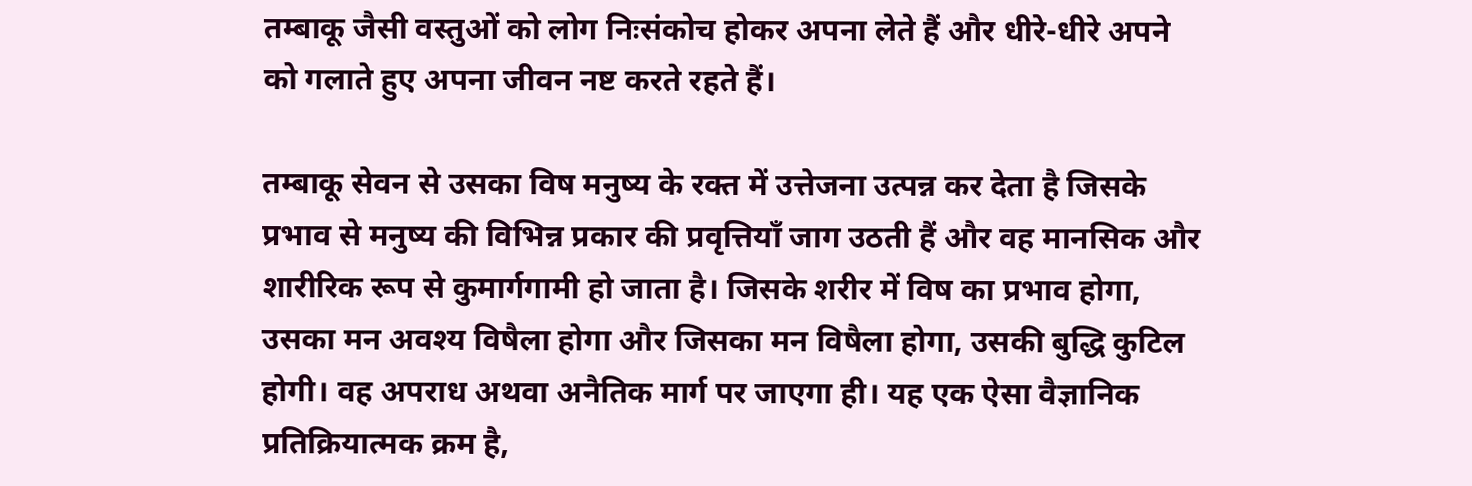तम्बाकू जैसी वस्तुओं को लोग निःसंकोच होकर अपना लेते हैं और धीरे-धीरे अपने को गलाते हुए अपना जीवन नष्ट करते रहते हैं।

तम्बाकू सेवन से उसका विष मनुष्य के रक्त में उत्तेजना उत्पन्न कर देता है जिसके प्रभाव से मनुष्य की विभिन्न प्रकार की प्रवृत्तियाँ जाग उठती हैं और वह मानसिक और शारीरिक रूप से कुमार्गगामी हो जाता है। जिसके शरीर में विष का प्रभाव होगा, उसका मन अवश्य विषैला होगा और जिसका मन विषैला होगा, उसकी बुद्धि कुटिल होगी। वह अपराध अथवा अनैतिक मार्ग पर जाएगा ही। यह एक ऐसा वैज्ञानिक प्रतिक्रियात्मक क्रम है,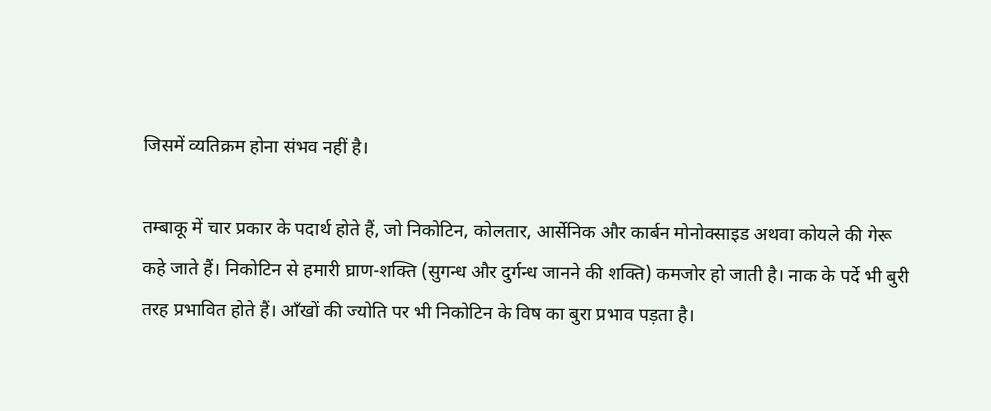जिसमें व्यतिक्रम होना संभव नहीं है।

तम्बाकू में चार प्रकार के पदार्थ होते हैं, जो निकोटिन, कोलतार, आर्सेनिक और कार्बन मोनोक्साइड अथवा कोयले की गेरू कहे जाते हैं। निकोटिन से हमारी घ्राण-शक्ति (सुगन्ध और दुर्गन्ध जानने की शक्ति) कमजोर हो जाती है। नाक के पर्दे भी बुरी तरह प्रभावित होते हैं। आँखों की ज्योति पर भी निकोटिन के विष का बुरा प्रभाव पड़ता है।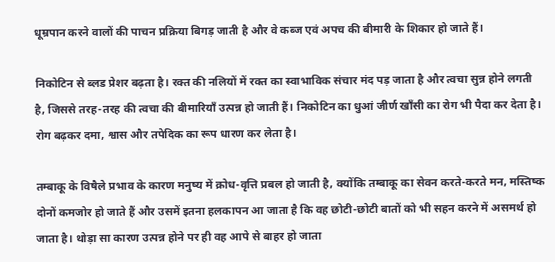धूम्रपान करने वालों की पाचन प्रक्रिया बिगड़ जाती है और वे कब्ज एवं अपच की बीमारी के शिकार हो जाते हैं।

निकोटिन से ब्लड प्रेशर बढ़ता है। रक्त की नलियों में रक्त का स्वाभाविक संचार मंद पड़ जाता है और त्वचा सुन्न होने लगती है, जिससे तरह-तरह की त्वचा की बीमारियाँ उत्पन्न हो जाती हैं। निकोटिन का धुआं जीर्ण खाँसी का रोग भी पैदा कर देता है। रोग बढ़कर दमा, श्वास और तपेदिक का रूप धारण कर लेता है।

तम्बाकू के विषैले प्रभाव के कारण मनुष्य में क्रोध-वृत्ति प्रबल हो जाती है, क्योंकि तम्बाकू का सेवन करते-करते मन, मस्तिष्क दोनों कमजोर हो जाते हैं और उसमें इतना हलकापन आ जाता है कि वह छोटी-छोटी बातों को भी सहन करने में असमर्थ हो जाता है। थोड़ा सा कारण उत्पन्न होने पर ही वह आपे से बाहर हो जाता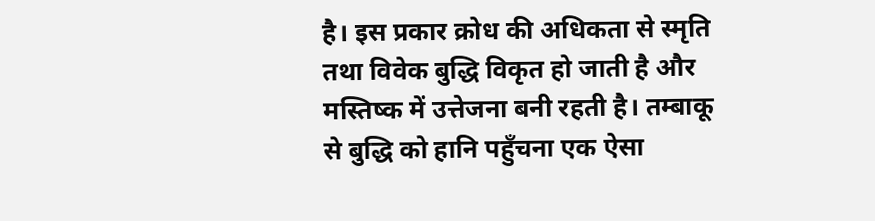है। इस प्रकार क्रोध की अधिकता से स्मृति तथा विवेक बुद्धि विकृत हो जाती है और मस्तिष्क में उत्तेजना बनी रहती है। तम्बाकू से बुद्धि को हानि पहुँचना एक ऐसा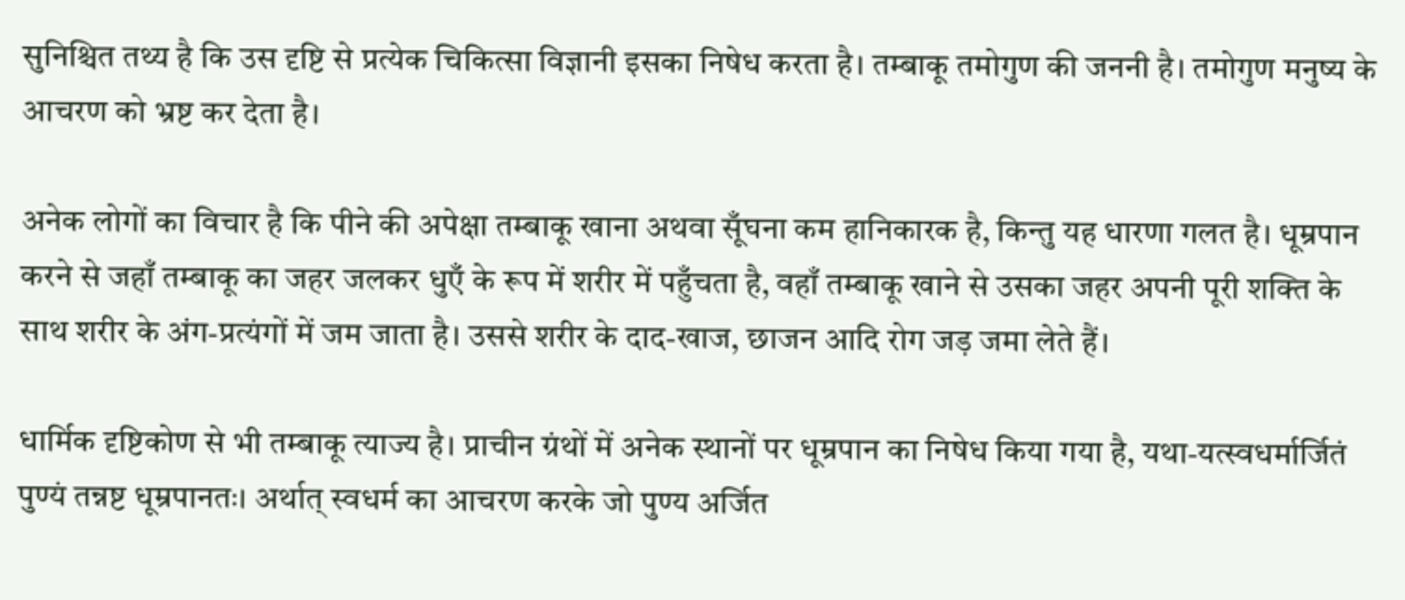सुनिश्चित तथ्य है कि उस दृष्टि से प्रत्येक चिकित्सा विज्ञानी इसका निषेध करता है। तम्बाकू तमोगुण की जननी है। तमोगुण मनुष्य के आचरण को भ्रष्ट कर देता है।

अनेक लोगों का विचार है कि पीने की अपेक्षा तम्बाकू खाना अथवा सूँघना कम हानिकारक है, किन्तु यह धारणा गलत है। धूम्रपान करने से जहाँ तम्बाकू का जहर जलकर धुएँ के रूप में शरीर में पहुँचता है, वहाँ तम्बाकू खाने से उसका जहर अपनी पूरी शक्ति के साथ शरीर के अंग-प्रत्यंगों में जम जाता है। उससे शरीर के दाद-खाज, छाजन आदि रोग जड़ जमा लेते हैं।

धार्मिक दृष्टिकोण से भी तम्बाकू त्याज्य है। प्राचीन ग्रंथों में अनेक स्थानों पर धूम्रपान का निषेध किया गया है, यथा-यत्स्वधर्मार्जितं पुण्यं तन्नष्ट धूम्रपानतः। अर्थात् स्वधर्म का आचरण करके जो पुण्य अर्जित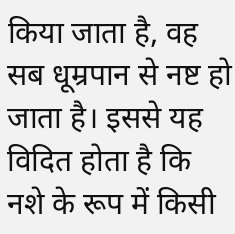किया जाता है, वह सब धूम्रपान से नष्ट हो जाता है। इससे यह विदित होता है कि नशे के रूप में किसी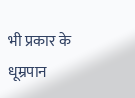भी प्रकार के धूम्रपान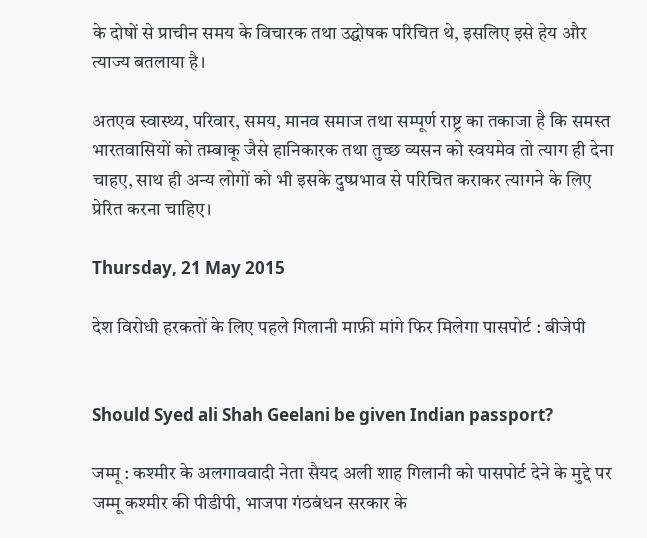के दोषों से प्राचीन समय के विचारक तथा उद्घोषक परिचित थे, इसलिए इसे हेय और त्याज्य बतलाया है।

अतएव स्वास्थ्य, परिवार, समय, मानव समाज तथा सम्पूर्ण राष्ट्र का तकाजा है कि समस्त भारतवासियों को तम्बाकू जैसे हानिकारक तथा तुच्छ व्यसन को स्वयमेव तो त्याग ही देना चाहए, साथ ही अन्य लोगों को भी इसके दुष्प्रभाव से परिचित कराकर त्यागने के लिए प्रेरित करना चाहिए।

Thursday, 21 May 2015

देश विरोधी हरकतों के लिए पहले गिलानी माफ़ी मांगे फिर मिलेगा पासपोर्ट : बीजेपी


Should Syed ali Shah Geelani be given Indian passport?

जम्मू : कश्मीर के अलगाववादी नेता सैयद अली शाह गिलानी को पासपोर्ट देने के मुद्दे पर जम्मू कश्मीर की पीडीपी, भाजपा गंठबंधन सरकार के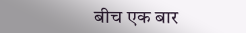बीच एक बार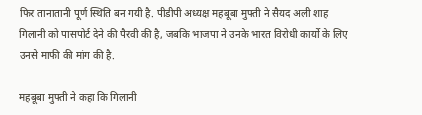फिर तानातानी पूर्ण स्थिति बन गयी है. पीडीपी अध्यक्ष महबूबा मुफ्ती ने सैयद अली शाह गिलानी को पासपोर्ट देने की पैरवी की है, जबकि भाजपा ने उनके भारत विरोधी कार्यो के लिए उनसे माफी की मांग की है.

महबूबा मुफ्ती ने कहा कि गिलानी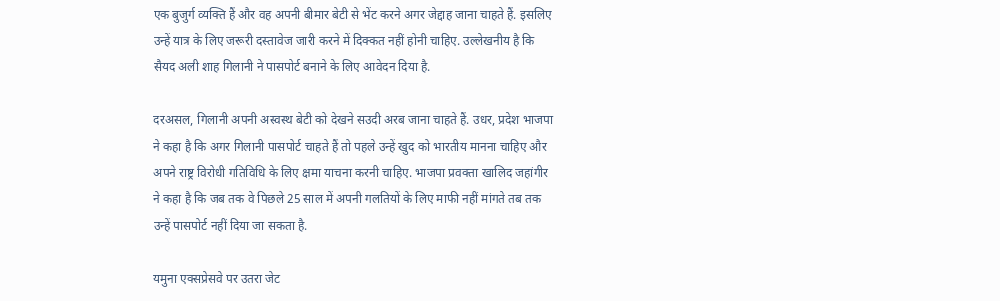एक बुजुर्ग व्यक्ति हैं और वह अपनी बीमार बेटी से भेंट करने अगर जेद्दाह जाना चाहते हैं. इसलिए उन्हें यात्र के लिए जरूरी दस्तावेज जारी करने में दिक्कत नहीं होनी चाहिए. उल्लेखनीय है कि सैयद अली शाह गिलानी ने पासपोर्ट बनाने के लिए आवेदन दिया है.

दरअसल, गिलानी अपनी अस्वस्थ बेटी को देखने सउदी अरब जाना चाहते हैं. उधर, प्रदेश भाजपा ने कहा है कि अगर गिलानी पासपोर्ट चाहते हैं तो पहले उन्हें खुद को भारतीय मानना चाहिए और अपने राष्ट्र विरोधी गतिविधि के लिए क्षमा याचना करनी चाहिए. भाजपा प्रवक्ता खालिद जहांगीर ने कहा है कि जब तक वे पिछले 25 साल में अपनी गलतियों के लिए माफी नहीं मांगते तब तक उन्हें पासपोर्ट नहीं दिया जा सकता है.

यमुना एक्सप्रेसवे पर उतरा जेट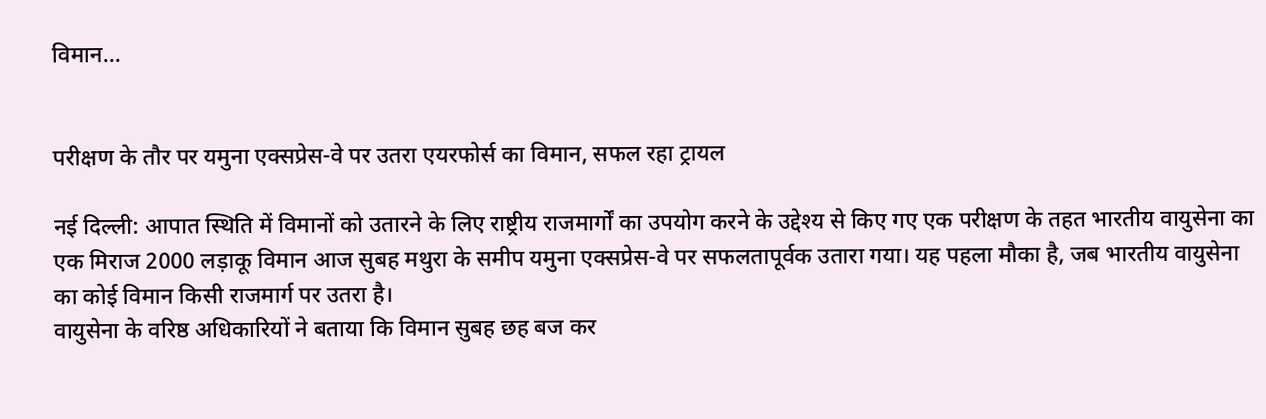विमान...


परीक्षण के तौर पर यमुना एक्सप्रेस-वे पर उतरा एयरफोर्स का विमान, सफल रहा ट्रायल

नई दिल्ली: आपात स्थिति में विमानों को उतारने के लिए राष्ट्रीय राजमार्गों का उपयोग करने के उद्देश्य से किए गए एक परीक्षण के तहत भारतीय वायुसेना का एक मिराज 2000 लड़ाकू विमान आज सुबह मथुरा के समीप यमुना एक्सप्रेस-वे पर सफलतापूर्वक उतारा गया। यह पहला मौका है, जब भारतीय वायुसेना का कोई विमान किसी राजमार्ग पर उतरा है।
वायुसेना के वरिष्ठ अधिकारियों ने बताया कि विमान सुबह छह बज कर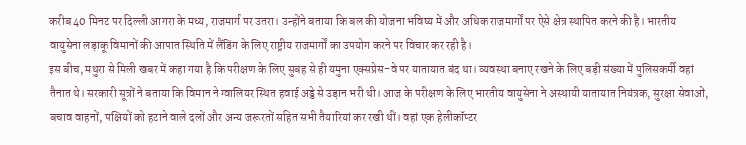करीब 40 मिनट पर दिल्ली आगरा के मध्य, राजमार्ग पर उतरा। उन्होंने बताया कि बल की योजना भविष्य में और अधिक राजमार्गों पर ऐसे क्षेत्र स्थापित करने की है। भारतीय वायुसेना लड़ाकू विमानों की आपात स्थिति में लैंडिंग के लिए राष्ट्रीय राजमार्गों का उपयोग करने पर विचार कर रही है।
इस बीच, मथुरा से मिली खबर में कहा गया है कि परीक्षण के लिए सुबह से ही यमुना एक्सप्रेस-वे पर यातायात बंद था। व्यवस्था बनाए रखने के लिए बड़ी संख्या में पुलिसकर्मी वहां तैनात थे। सरकारी सूत्रों ने बताया कि विमान ने ग्वालियर स्थित हवाई अड्डे से उड़ान भरी थी। आज के परीक्षण के लिए भारतीय वायुसेना ने अस्थायी यातायात नियंत्रक, सुरक्षा सेवाओं, बचाव वाहनों, पक्षियों को हटाने वाले दलों और अन्य जरूरतों सहित सभी तैयारियां कर रखी थीं। वहां एक हेलीकॉप्टर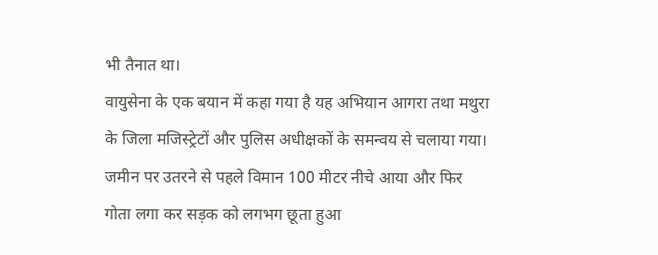भी तैनात था।
वायुसेना के एक बयान में कहा गया है यह अभियान आगरा तथा मथुरा के जिला मजिस्ट्रेटों और पुलिस अधीक्षकों के समन्वय से चलाया गया। जमीन पर उतरने से पहले विमान 100 मीटर नीचे आया और फिर गोता लगा कर सड़क को लगभग छूता हुआ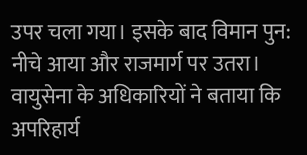उपर चला गया। इसके बाद विमान पुन: नीचे आया और राजमार्ग पर उतरा। वायुसेना के अधिकारियों ने बताया कि अपरिहार्य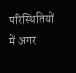परिस्थितियों में अगर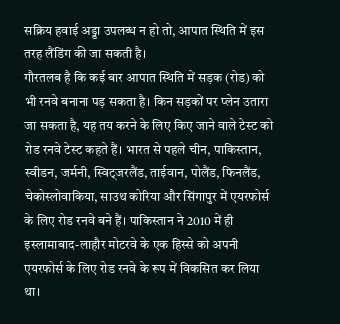सक्रिय हवाई अड्डा उपलब्ध न हो तो, आपात स्थिति में इस तरह लैंडिंग की जा सकती है।
गौरतलब है कि कई बार आपात स्थिति में सड़क (रोड) को भी रनवे बनाना पड़ सकता है। किन सड़कों पर प्‍लेन उतारा जा सकता है, यह तय करने के लिए किए जाने वाले टेस्‍ट को रोड रनवे टेस्‍ट कहते हैं। भारत से पहले चीन, पाकिस्तान, स्वीडन, जर्मनी, स्विट्जरलैंड, ताईवान, पोलैंड, फिनलैंड, चेकोस्लोवाकिया, साउथ कोरिया और सिंगापुर में एयरफोर्स के लिए रोड रनवे बने हैं। पाकिस्तान ने 2010 में ही इस्लामाबाद-लाहौर मोटरवे के एक हिस्से को अपनी एयरफोर्स के लिए रोड रनवे के रूप में विकसित कर लिया था।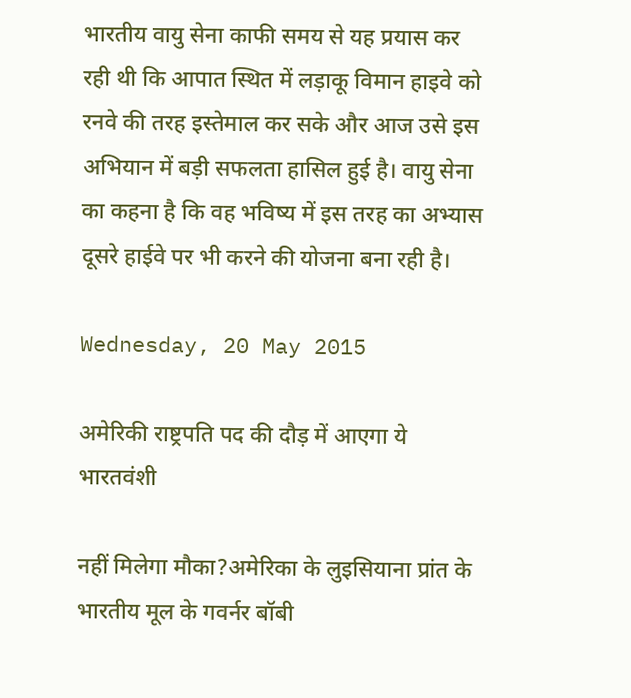भारतीय वायु सेना काफी समय से यह प्रयास कर रही थी कि आपात स्थित में लड़ाकू विमान हाइवे को रनवे की तरह इस्तेमाल कर सके और आज उसे इस अभियान में बड़ी सफलता हासिल हुई है। वायु सेना का कहना है कि वह भविष्य में इस तरह का अभ्यास दूसरे हाईवे पर भी करने की योजना बना रही है।

Wednesday, 20 May 2015

अमेरिकी राष्ट्रपति पद की दौड़ में आएगा ये भारतवं‌शी

नहीं मिलेगा मौका?अमेरिका के लुइसियाना प्रांत के भारतीय मूल के गवर्नर बॉबी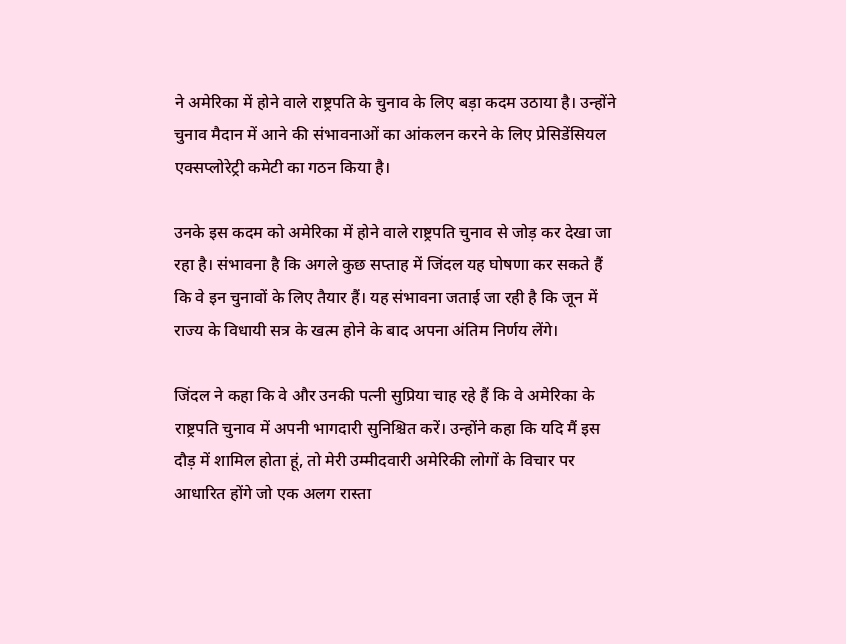ने अमेरिका में होने वाले राष्ट्रपति के चुनाव के लिए बड़ा कदम उठाया है। उन्होंने चुनाव मैदान में आने की संभावनाओं का आंकलन करने के लिए प्रेसिडेंसियल एक्सप्लोरेट्री कमेटी का गठन किया है।

उनके इस कदम को अमेरिका में होने वाले राष्ट्रपति चुनाव से जोड़ कर देखा जा रहा है। संभावना है कि अगले कुछ सप्ताह में जिंदल यह घोषणा कर सकते हैं कि वे इन चुनावों के लिए तैयार हैं। यह संभावना जताई जा रही है कि जून में राज्य के विधायी सत्र के खत्म होने के बाद अपना अंतिम निर्णय लेंगे।

जिंदल ने कहा कि वे और उनकी पत्नी सुप्रिया चाह रहे हैं कि वे अमेरिका के राष्ट्रपति चुनाव में अपनी भागदारी सुनिश्चित करें। उन्होंने कहा कि यदि मैं इस दौड़ में शामिल होता हूं, तो मेरी उम्मीदवारी अमेरिकी लोगों के विचार पर आधारित होंगे जो एक अलग रास्ता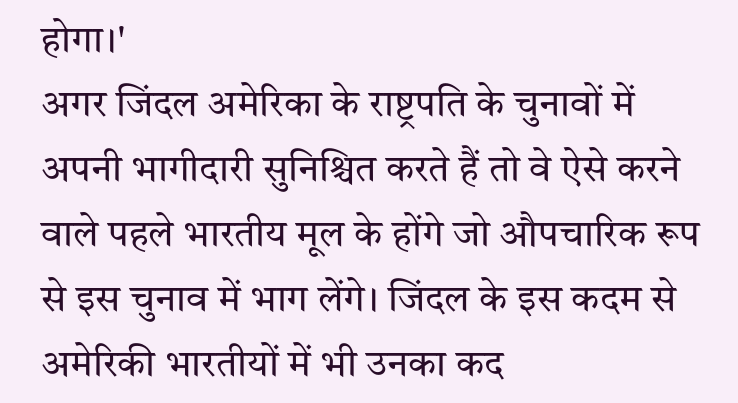होगा।'
अगर जिंदल अमेरिका के राष्ट्रपति के चुनावों में अपनी भागीदारी सुनिश्चित करते हैं तो वे ऐसे करने वाले पहले भारतीय मूल के होंगे जो औपचारिक रूप से इस चुनाव में भाग लेंगे। जिंदल के इस कदम से अमेरिकी भारतीयों में भी उनका कद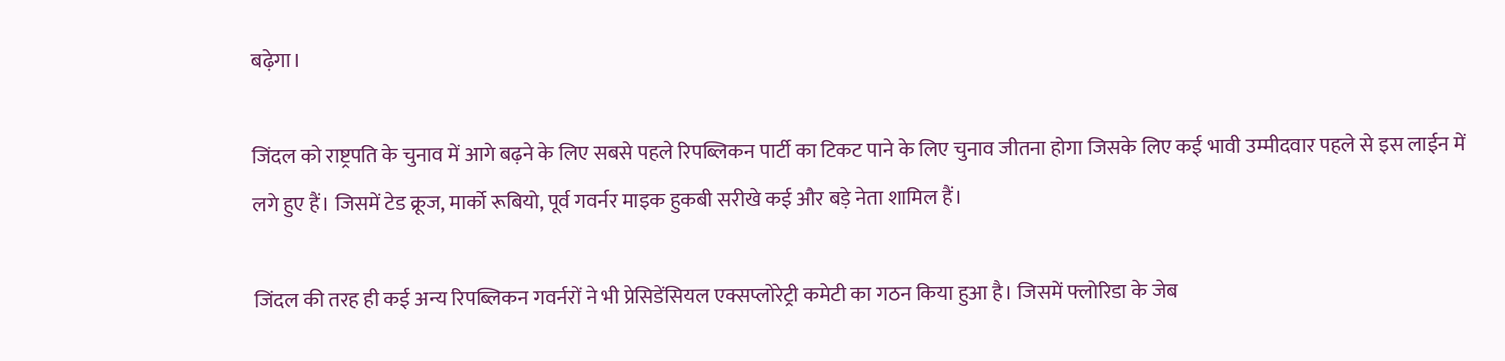बढ़ेगा।

जिंदल को राष्ट्रपति के चुनाव में आगे बढ़ने के लिए सबसे पहले रिपब्लिकन पार्टी का टिकट पाने के लिए चुनाव जीतना होगा जिसके लिए कई भावी उम्मीदवार पहले से इस लाईन में लगे हुए हैं। जिसमें टेड क्रूज, मार्को रूबियो, पूर्व गवर्नर माइक हुकबी सरीखे कई और बड़े नेता शामिल हैं।

जिंदल की तरह ही कई अन्य रिपब्लिकन गवर्नरों ने भी प्रेसिडेंसियल एक्सप्लोरेट्री कमेटी का गठन किया हुआ है। जिसमें फ्लोरिडा के जेब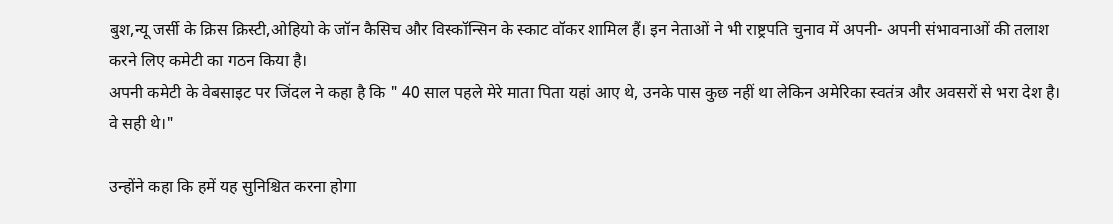बुश,न्यू जर्सी के क्रिस क्रिस्टी,ओहियो के जॉन कैसिच और विस्कॉन्सिन के स्काट वॉकर शामिल हैं। इन नेताओं ने भी राष्ट्रपति चुनाव में अपनी- अपनी संभावनाओं की तलाश करने लिए कमेटी का गठन किया है।
अपनी कमेटी के वेबसाइट पर जिंदल ने कहा है कि " 40 साल पहले मेरे माता पिता यहां आए थे, उनके पास कुछ नहीं था लेकिन अमेरिका स्वतंत्र और अवसरों से भरा देश है। वे सही थे।"

उन्होंने कहा कि हमें यह सुनिश्चित करना होगा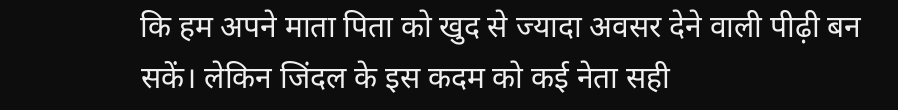कि हम अपने माता पिता को खुद से ज्यादा अवसर देने वाली पीढ़ी बन सकें। लेकिन जिंदल के इस कदम को कई नेता सही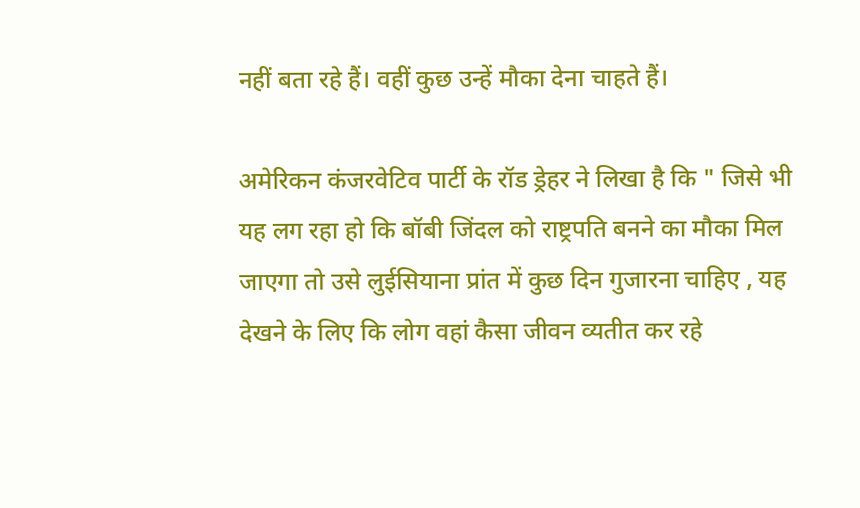नहीं बता रहे हैं। वहीं कुछ उन्हें मौका देना चाहते हैं।

अमेरिकन कंजरवेटिव पार्टी के रॉड ड्रेहर ने लिखा है कि " जिसे भी यह लग रहा हो कि बॉबी जिंदल को राष्ट्रपति बनने का मौका मिल जाएगा तो उसे लुईसियाना प्रांत में कुछ दिन गुजारना चाहिए , यह देखने के लिए कि लोग वहां कैसा जीवन व्यतीत कर रहे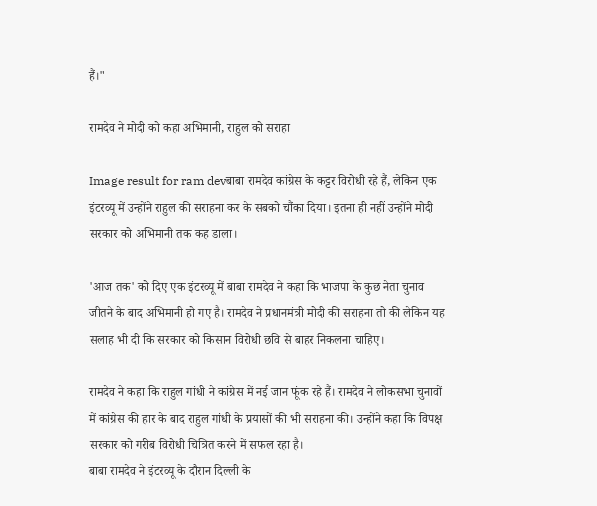हैं।"

रामदेव ने मोदी को कहा ‌अभिमानी, राहुल को सराहा

Image result for ram devबाबा रामदेव कांग्रेस के कट्टर विरोधी रहे हैं, लेकिन एक इंटरव्यू में उन्होंने राहुल की सराहना कर के सबको चौंका दिया। इतना ही नहीं उन्होंने मोदी सरकार को अभिमानी तक कह डाला।

'आज तक' को दिए एक इंटरव्यू में बाबा रामदेव ने कहा कि भाजपा के कुछ नेता चुनाव जीतने के बाद अभिमानी हो गए है। रामदेव ने प्रधानमंत्री मोदी की सराहना तो की लेकिन यह सलाह भी दी कि सरकार को किसान विरोधी छवि से बाहर निकलना चाहिए।

रामदेव ने कहा कि राहुल गांधी ने कांग्रेस में नई जान फूंक रहे हैं। रामदेव ने लोकसभा चुनावों में कांग्रेस की हार के बाद राहुल गांधी के प्रयासों की भी सराहना की। उन्होंने कहा कि विपक्ष सरकार को गरीब विरोधी चित्रित करने में सफल रहा है।
बाबा रामदेव ने इंटरव्यू के दौरान दिल्ली के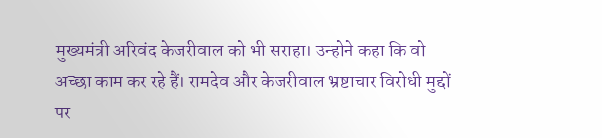मुख्यमंत्री अरिवंद केजरीवाल को भी सराहा। उन्होने कहा कि वो अच्छा काम कर रहे हैं। रामदेव और केजरीवाल भ्रष्टाचार विरोधी मुद्दों पर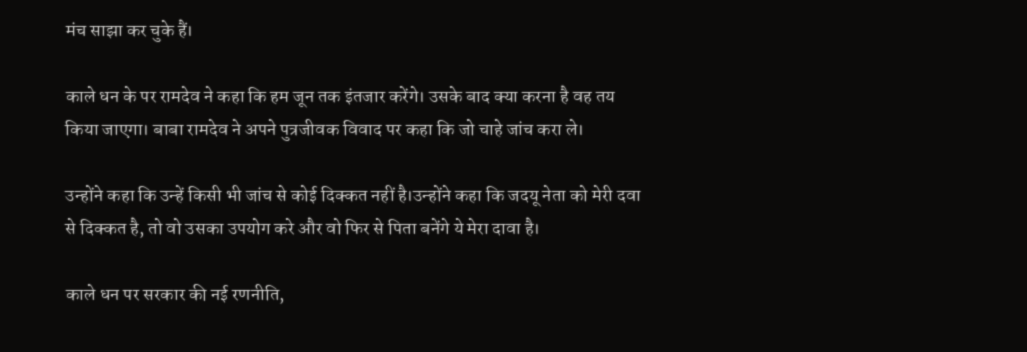मंच साझा कर चुके हैं।

काले धन के पर रामदेव ने कहा कि हम जून तक इंतजार करेंगे। उसके बाद क्या करना है वह तय किया जाएगा। बाबा रामदेव ने अपने पुत्रजीवक विवाद पर कहा कि जो चाहे जांच करा ले।

उन्होंने कहा कि उन्हें किसी भी जांच से कोई दिक्कत नहीं है।उन्होंने कहा कि जदयू नेता को मेरी दवा से दिक्कत है, तो वो उसका उपयोग करे और वो फिर से पिता बनेंगे ये मेरा दावा है।

काले धन पर सरकार की नई रणनीति,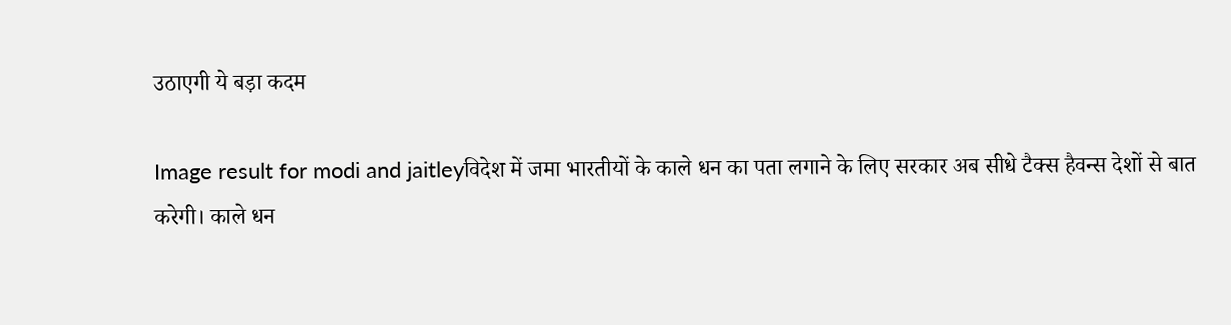उठाएगी ये बड़ा कदम

Image result for modi and jaitleyविदेश में जमा भारतीयों के काले धन का पता लगाने के लिए सरकार अब सीधे टैक्स हैवन्स देशों से बात करेगी। काले धन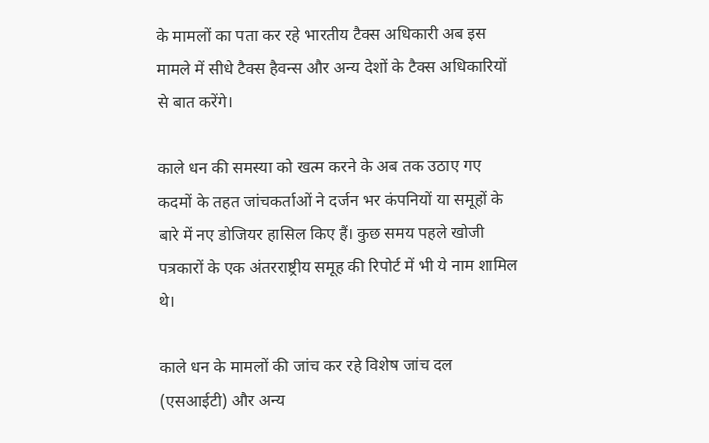के मामलों का पता कर रहे भारतीय टैक्स अधिकारी अब इस मामले में सीधे टैक्स हैवन्स और अन्य देशों के टैक्स अधिकारियों से बात करेंगे।

काले धन की समस्या को खत्म करने के अब तक उठाए गए कदमों के तहत जांचकर्ताओं ने दर्जन भर कंपनियों या समूहों के बारे में नए डोजियर हासिल किए हैं। कुछ समय पहले खोजी पत्रकारों के एक अंतरराष्ट्रीय समूह की रिपोर्ट में भी ये नाम शामिल थे।

काले धन के मामलों की जांच कर रहे विशेष जांच दल (एसआईटी) और अन्य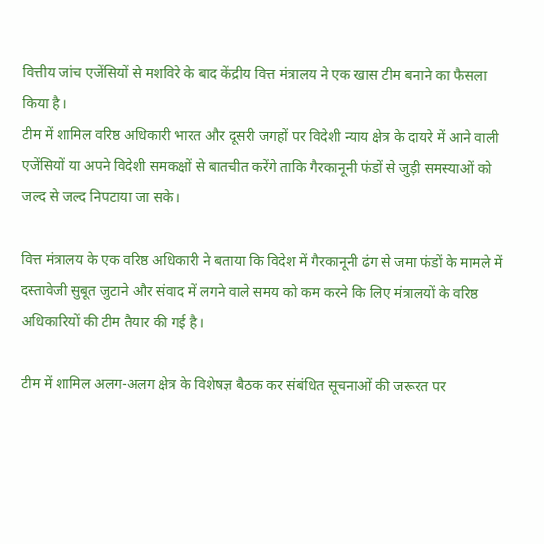वित्तीय जांच एजेंसियों से मशविरे के बाद केंद्रीय वित्त मंत्रालय ने एक खास टीम बनाने का फैसला किया है।
टीम में शामिल वरिष्ठ अधिकारी भारत और दूसरी जगहों पर विदेशी न्याय क्षेत्र के दायरे में आने वाली एजेंसियों या अपने विदेशी समकक्षों से बातचीत करेंगे ताकि गैरकानूनी फंडों से जुड़ी समस्याओं को जल्द से जल्द निपटाया जा सके।

वित्त मंत्रालय के एक वरिष्ठ अधिकारी ने बताया कि विदेश में गैरकानूनी ढंग से जमा फंडों के मामले में दस्तावेजी सुबूत जुटाने और संवाद में लगने वाले समय को कम करने कि लिए मंत्रालयों के वरिष्ठ अधिकारियों की टीम तैयार की गई है।

टीम में शामिल अलग-अलग क्षेत्र के विशेषज्ञ बैठक कर संबंधित सूचनाओं की जरूरत पर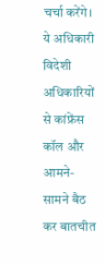चर्चा करेंगे। ये अधिकारी विदेशी अधिकारियों से कांफ्रेंस कॉल और आमने-सामने बैठ कर बातचीत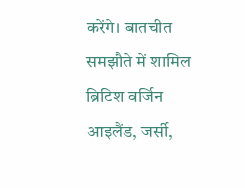करेंगे। बातचीत समझौते में शामिल ब्रिटिश वर्जिन आइलैंड, जर्सी,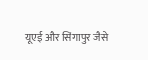यूएई और सिंगापुर जैसे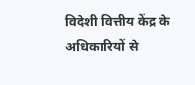विदेशी वित्तीय केंद्र के अधिकारियों से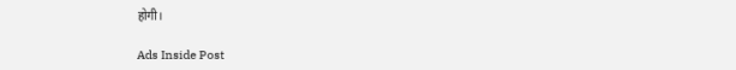होगी।

Ads Inside Post